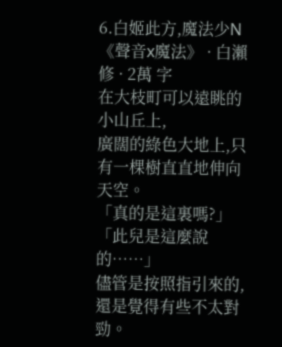6.白姬此方,魔法少N
《聲音x魔法》 · 白瀨修 · 2萬 字
在大枝町可以遠眺的小山丘上,
廣闊的綠色大地上,只有一棵樹直直地伸向天空。
「真的是這裏嗎?」
「此兒是這麼說的……」
儘管是按照指引來的,還是覺得有些不太對勁。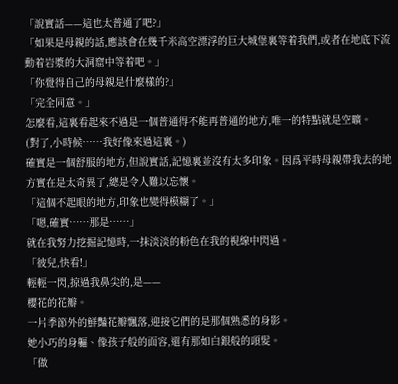「說實話——這也太普通了吧?」
「如果是母親的話,應該會在幾千米高空漂浮的巨大城堡裏等着我們,或者在地底下流動着岩漿的大洞窟中等着吧。」
「你覺得自己的母親是什麼樣的?」
「完全同意。」
怎麼看,這裏看起來不過是一個普通得不能再普通的地方,唯一的特點就是空曠。
(對了,小時候……我好像來過這裏。)
確實是一個舒服的地方,但說實話,記憶裏並沒有太多印象。因爲平時母親帶我去的地方實在是太奇異了,總是令人難以忘懷。
「這個不起眼的地方,印象也變得模糊了。」
「嗯,確實……那是……」
就在我努力挖掘記憶時,一抹淡淡的粉色在我的視線中閃過。
「彼兒,快看!」
輕輕一閃,掠過我鼻尖的,是——
櫻花的花瓣。
一片季節外的鮮豔花瓣飄落,迎接它們的是那個熟悉的身影。
她小巧的身軀、像孩子般的面容,還有那如白銀般的頭髮。
「做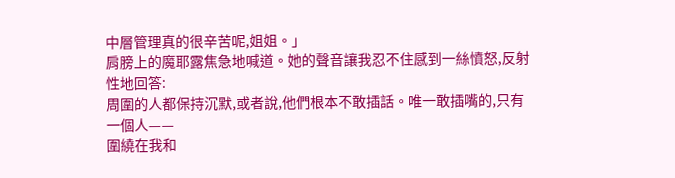中層管理真的很辛苦呢,姐姐。」
肩膀上的魔耶露焦急地喊道。她的聲音讓我忍不住感到一絲憤怒,反射性地回答:
周圍的人都保持沉默,或者說,他們根本不敢插話。唯一敢插嘴的,只有一個人——
圍繞在我和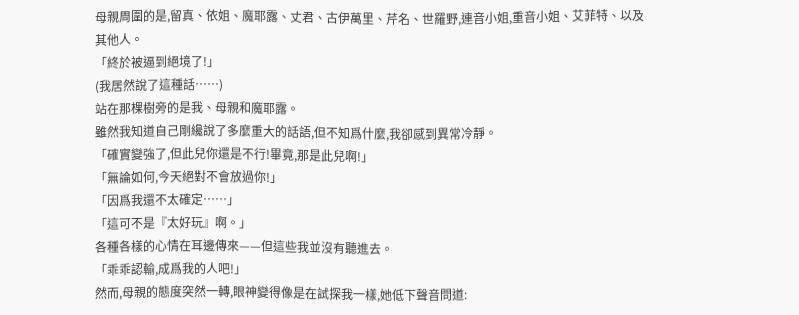母親周圍的是,留真、依姐、魔耶露、丈君、古伊萬里、芹名、世羅野,連音小姐,重音小姐、艾菲特、以及其他人。
「終於被逼到絕境了!」
(我居然說了這種話……)
站在那棵樹旁的是我、母親和魔耶露。
雖然我知道自己剛纔說了多麼重大的話語,但不知爲什麼,我卻感到異常冷靜。
「確實變強了,但此兒你還是不行!畢竟,那是此兒啊!」
「無論如何,今天絕對不會放過你!」
「因爲我還不太確定……」
「這可不是『太好玩』啊。」
各種各樣的心情在耳邊傳來——但這些我並沒有聽進去。
「乖乖認輸,成爲我的人吧!」
然而,母親的態度突然一轉,眼神變得像是在試探我一樣,她低下聲音問道: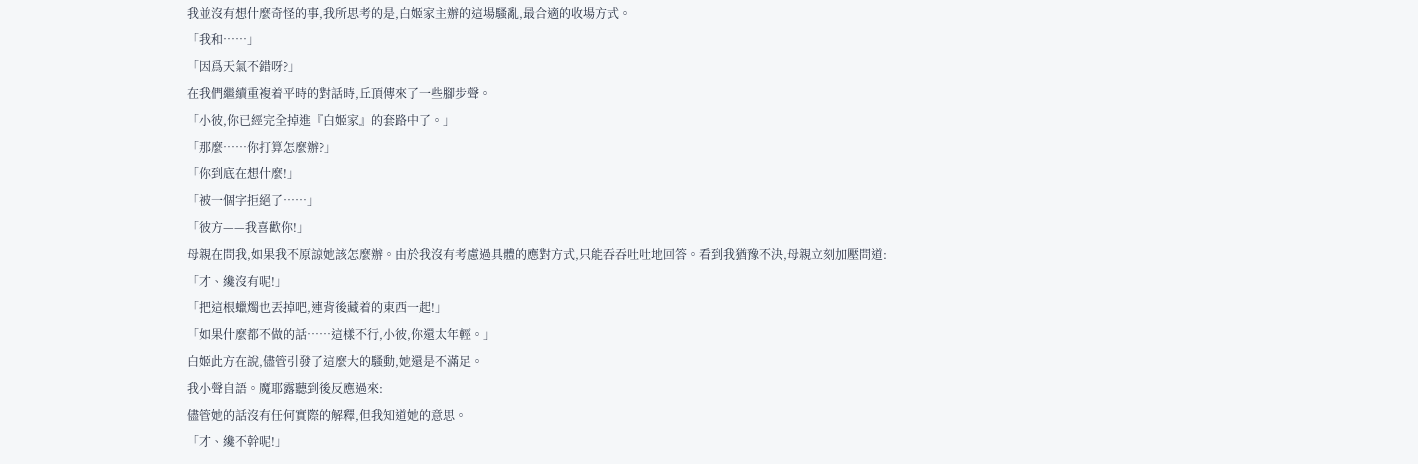我並沒有想什麼奇怪的事,我所思考的是,白姬家主辦的這場騷亂,最合適的收場方式。
「我和……」
「因爲天氣不錯呀?」
在我們繼續重複着平時的對話時,丘頂傳來了一些腳步聲。
「小彼,你已經完全掉進『白姬家』的套路中了。」
「那麼……你打算怎麼辦?」
「你到底在想什麼!」
「被一個字拒絕了……」
「彼方——我喜歡你!」
母親在問我,如果我不原諒她該怎麼辦。由於我沒有考慮過具體的應對方式,只能吞吞吐吐地回答。看到我猶豫不決,母親立刻加壓問道:
「才、纔沒有呢!」
「把這根蠟燭也丟掉吧,連背後藏着的東西一起!」
「如果什麼都不做的話……這樣不行,小彼,你還太年輕。」
白姬此方在說,儘管引發了這麼大的騷動,她還是不滿足。
我小聲自語。魔耶露聽到後反應過來:
儘管她的話沒有任何實際的解釋,但我知道她的意思。
「才、纔不幹呢!」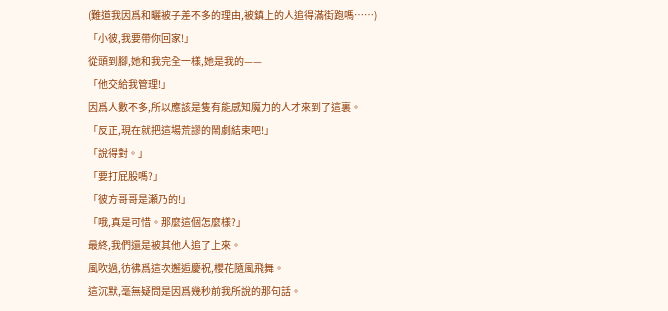(難道我因爲和曬被子差不多的理由,被鎮上的人追得滿街跑嗎……)
「小彼,我要帶你回家!」
從頭到腳,她和我完全一樣,她是我的——
「他交給我管理!」
因爲人數不多,所以應該是隻有能感知魔力的人才來到了這裏。
「反正,現在就把這場荒謬的鬧劇結束吧!」
「說得對。」
「要打屁股嗎?」
「彼方哥哥是瀬乃的!」
「哦,真是可惜。那麼這個怎麼樣?」
最終,我們還是被其他人追了上來。
風吹過,彷彿爲這次邂逅慶祝,櫻花隨風飛舞。
這沉默,毫無疑問是因爲幾秒前我所說的那句話。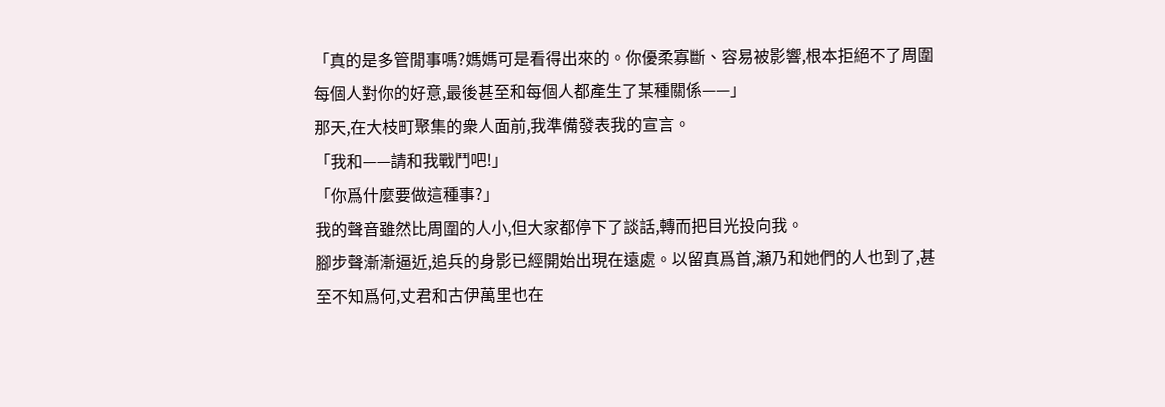「真的是多管閒事嗎?媽媽可是看得出來的。你優柔寡斷、容易被影響,根本拒絕不了周圍每個人對你的好意,最後甚至和每個人都產生了某種關係——」
那天,在大枝町聚集的衆人面前,我準備發表我的宣言。
「我和——請和我戰鬥吧!」
「你爲什麼要做這種事?」
我的聲音雖然比周圍的人小,但大家都停下了談話,轉而把目光投向我。
腳步聲漸漸逼近,追兵的身影已經開始出現在遠處。以留真爲首,瀬乃和她們的人也到了,甚至不知爲何,丈君和古伊萬里也在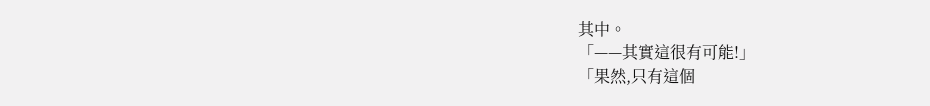其中。
「——其實這很有可能!」
「果然,只有這個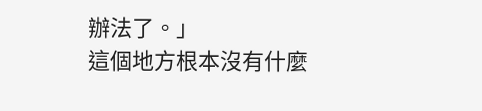辦法了。」
這個地方根本沒有什麼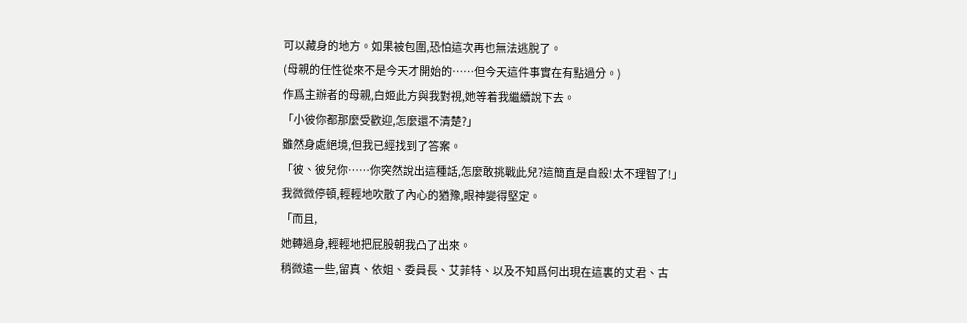可以藏身的地方。如果被包圍,恐怕這次再也無法逃脫了。
(母親的任性從來不是今天才開始的……但今天這件事實在有點過分。)
作爲主辦者的母親,白姬此方與我對視,她等着我繼續說下去。
「小彼你都那麼受歡迎,怎麼還不清楚?」
雖然身處絕境,但我已經找到了答案。
「彼、彼兒你……你突然說出這種話,怎麼敢挑戰此兒?這簡直是自殺!太不理智了!」
我微微停頓,輕輕地吹散了內心的猶豫,眼神變得堅定。
「而且,
她轉過身,輕輕地把屁股朝我凸了出來。
稍微遠一些,留真、依姐、委員長、艾菲特、以及不知爲何出現在這裏的丈君、古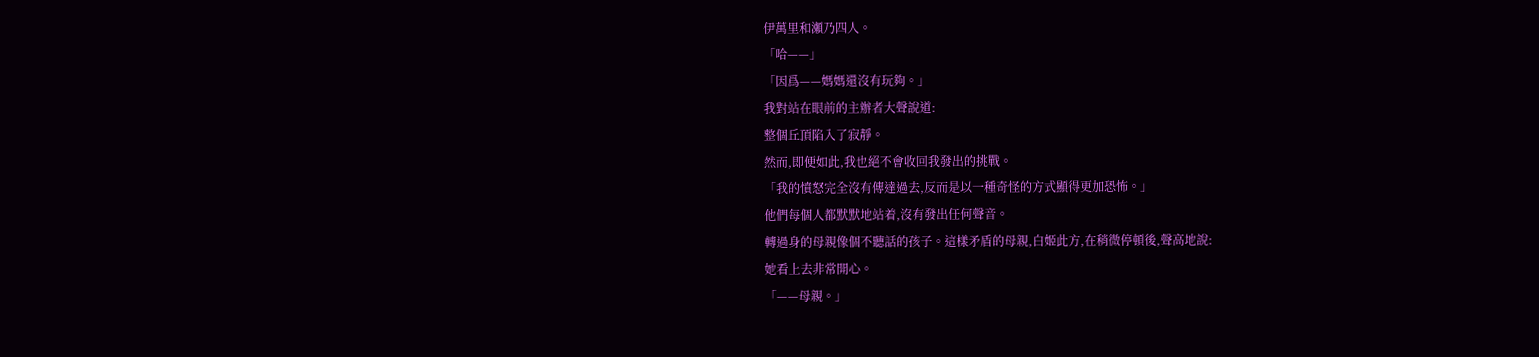伊萬里和瀬乃四人。
「哈——」
「因爲——媽媽還沒有玩夠。」
我對站在眼前的主辦者大聲說道:
整個丘頂陷入了寂靜。
然而,即便如此,我也絕不會收回我發出的挑戰。
「我的憤怒完全沒有傳達過去,反而是以一種奇怪的方式顯得更加恐怖。」
他們每個人都默默地站着,沒有發出任何聲音。
轉過身的母親像個不聽話的孩子。這樣矛盾的母親,白姬此方,在稍微停頓後,聲高地說:
她看上去非常開心。
「——母親。」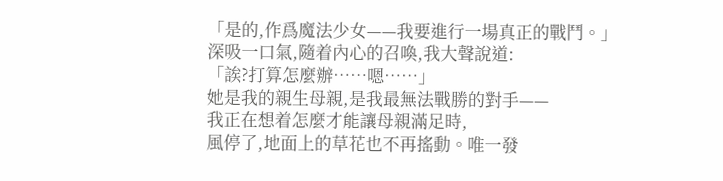「是的,作爲魔法少女——我要進行一場真正的戰鬥。」
深吸一口氣,隨着內心的召喚,我大聲說道:
「誒?打算怎麼辦……嗯……」
她是我的親生母親,是我最無法戰勝的對手——
我正在想着怎麼才能讓母親滿足時,
風停了,地面上的草花也不再搖動。唯一發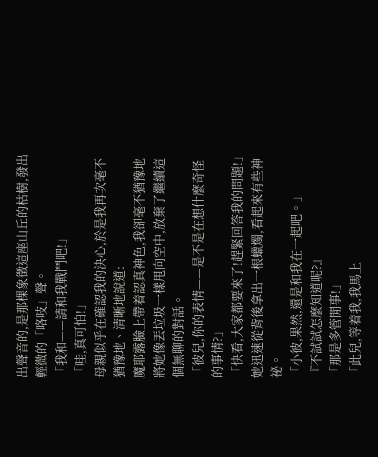出聲音的,是那棵象徵這座山丘的枯樹,發出輕微的「咯吱」聲。
「我和——請和我戰鬥吧!」
「哇,真可怕!」
母親似乎在確認我的決心,於是我再次毫不猶豫地、清晰地說道:
魔耶露臉上帶着認真神色,我卻毫不猶豫地將她像丟垃圾一樣甩向空中,放棄了繼續這個無聊的對話。
「彼兒,你的表情——是不是在想什麼奇怪的事情?」
「快看,大家都要來了!趕緊回答我的問題!」
她迅速從背後拿出一根蠟燭,看起來有些神祕。
「小彼,果然,還是和我在一起吧。」
『不試試怎麼知道呢?』
「那是多管閒事!」
「此兒,等着我,我馬上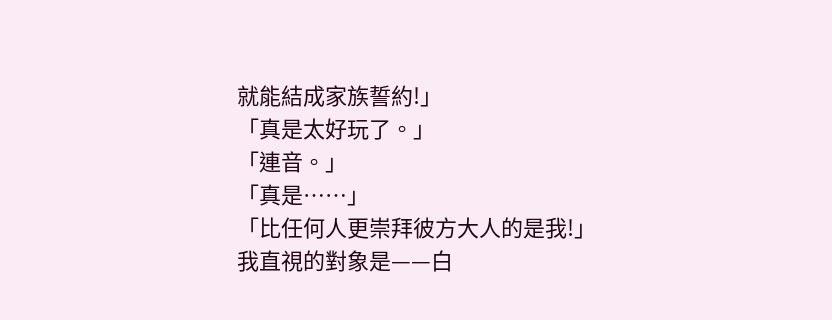就能結成家族誓約!」
「真是太好玩了。」
「連音。」
「真是……」
「比任何人更崇拜彼方大人的是我!」
我直視的對象是——白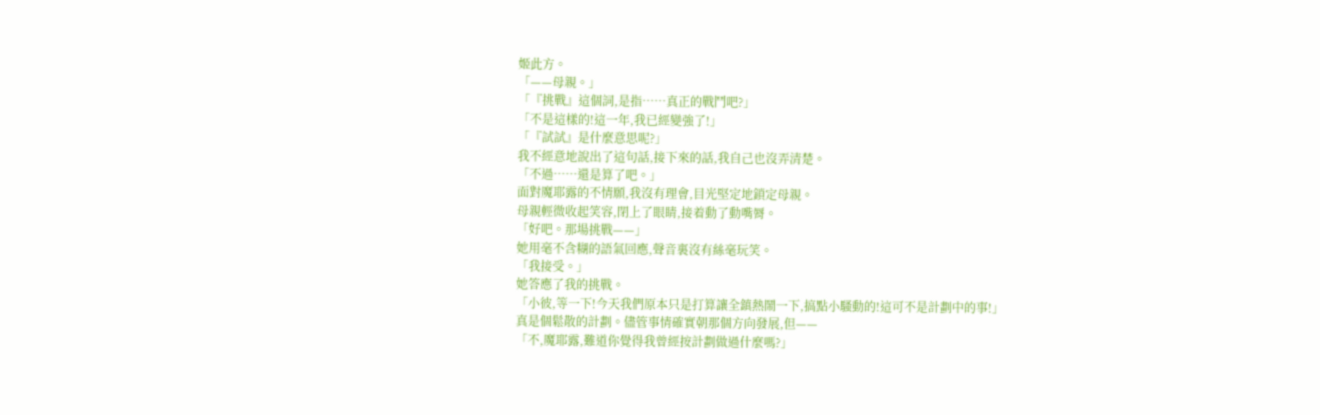姬此方。
「——母親。」
「『挑戰』這個詞,是指……真正的戰鬥吧?」
「不是這樣的!這一年,我已經變強了!」
「『試試』是什麼意思呢?」
我不經意地說出了這句話,接下來的話,我自己也沒弄清楚。
「不過……還是算了吧。」
面對魔耶露的不情願,我沒有理會,目光堅定地鎖定母親。
母親輕微收起笑容,閉上了眼睛,接着動了動嘴脣。
「好吧。那場挑戰——」
她用毫不含糊的語氣回應,聲音裏沒有絲毫玩笑。
「我接受。」
她答應了我的挑戰。
「小彼,等一下!今天我們原本只是打算讓全鎮熱鬧一下,搞點小騷動的!這可不是計劃中的事!」
真是個鬆散的計劃。儘管事情確實朝那個方向發展,但——
「不,魔耶露,難道你覺得我曾經按計劃做過什麼嗎?」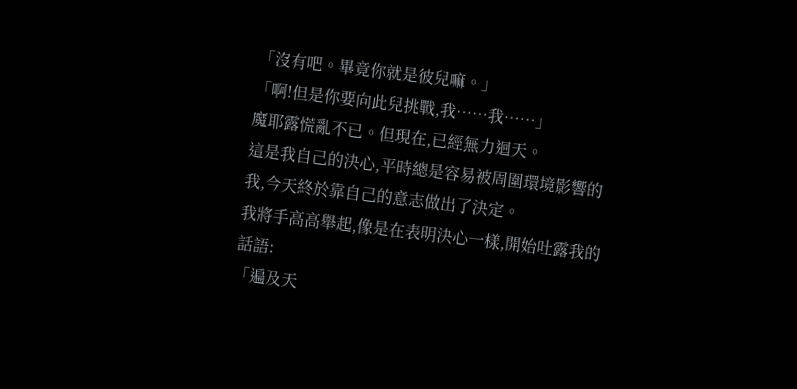「沒有吧。畢竟你就是彼兒嘛。」
「啊!但是你要向此兒挑戰,我……我……」
魔耶露慌亂不已。但現在,已經無力迴天。
這是我自己的決心,平時總是容易被周圍環境影響的我,今天終於靠自己的意志做出了決定。
我將手高高舉起,像是在表明決心一樣,開始吐露我的話語:
「遍及天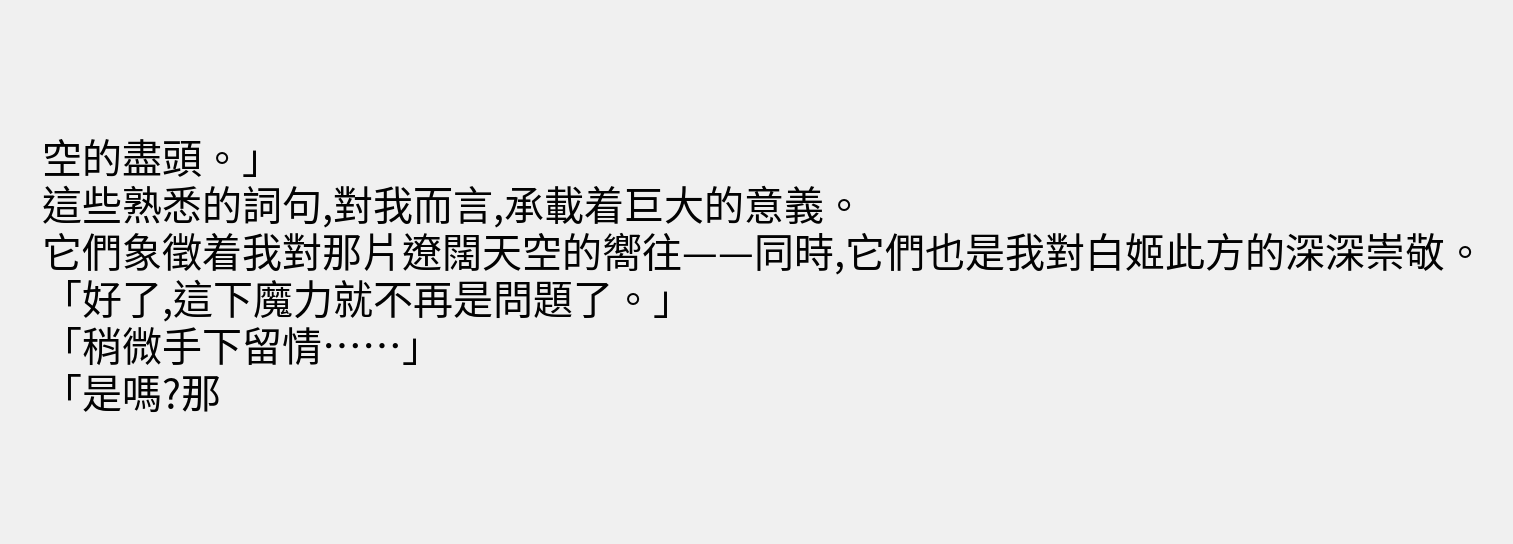空的盡頭。」
這些熟悉的詞句,對我而言,承載着巨大的意義。
它們象徵着我對那片遼闊天空的嚮往——同時,它們也是我對白姬此方的深深崇敬。
「好了,這下魔力就不再是問題了。」
「稍微手下留情……」
「是嗎?那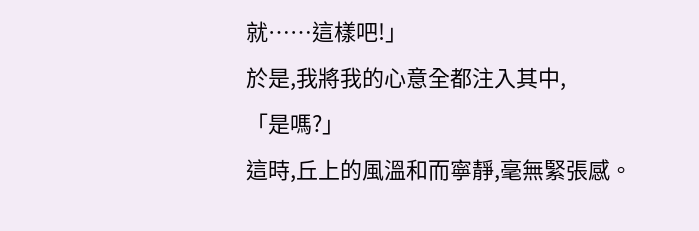就……這樣吧!」
於是,我將我的心意全都注入其中,
「是嗎?」
這時,丘上的風溫和而寧靜,毫無緊張感。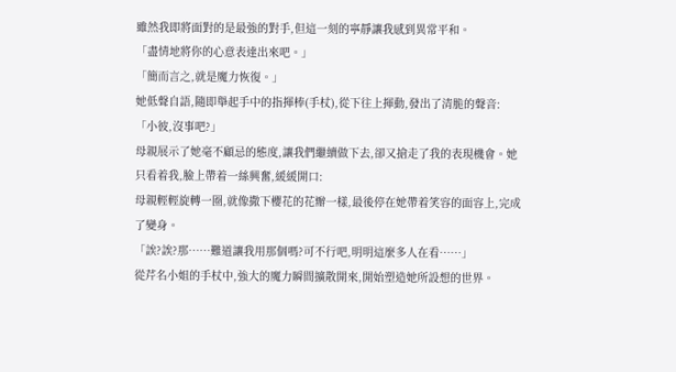雖然我即將面對的是最強的對手,但這一刻的寧靜讓我感到異常平和。
「盡情地將你的心意表達出來吧。」
「簡而言之,就是魔力恢復。」
她低聲自語,隨即舉起手中的指揮棒(手杖),從下往上揮動,發出了清脆的聲音:
「小彼,沒事吧?」
母親展示了她毫不顧忌的態度,讓我們繼續做下去,卻又搶走了我的表現機會。她只看着我,臉上帶着一絲興奮,緩緩開口:
母親輕輕旋轉一圈,就像撒下櫻花的花瓣一樣,最後停在她帶着笑容的面容上,完成了變身。
「誒?誒?那……難道讓我用那個嗎?可不行吧,明明這麼多人在看……」
從芹名小姐的手杖中,強大的魔力瞬間擴散開來,開始塑造她所設想的世界。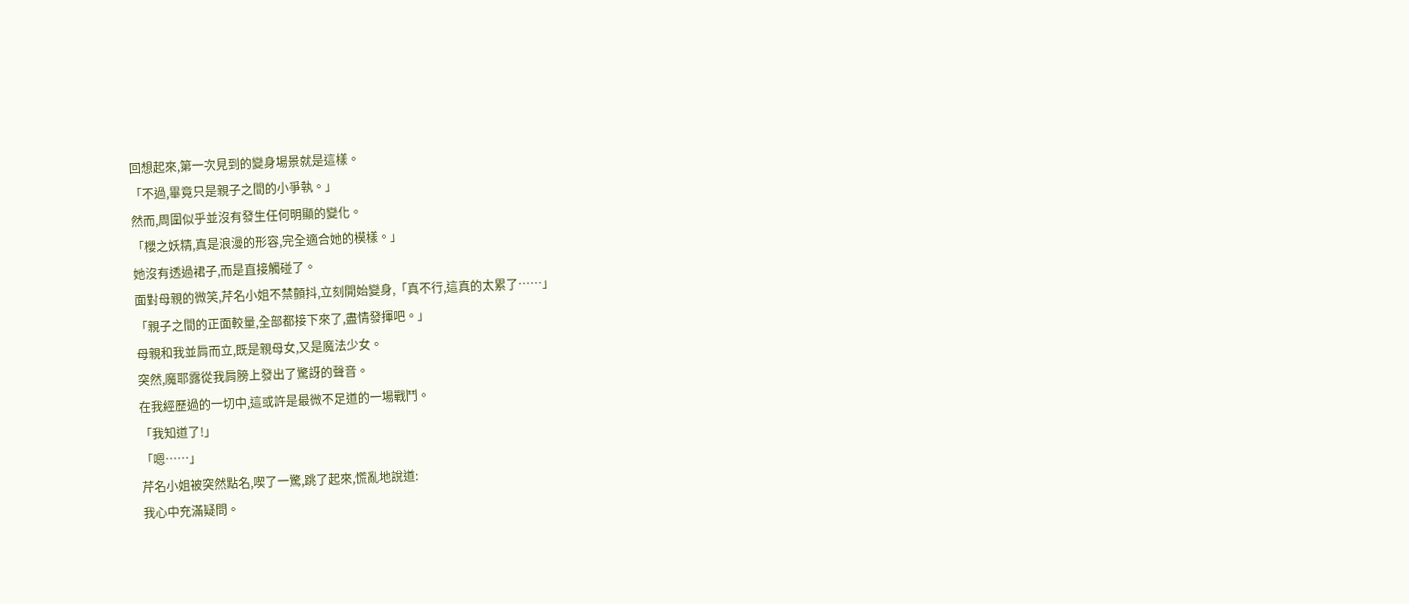回想起來,第一次見到的變身場景就是這樣。
「不過,畢竟只是親子之間的小爭執。」
然而,周圍似乎並沒有發生任何明顯的變化。
「櫻之妖精,真是浪漫的形容,完全適合她的模樣。」
她沒有透過裙子,而是直接觸碰了。
面對母親的微笑,芹名小姐不禁顫抖,立刻開始變身,「真不行,這真的太累了……」
「親子之間的正面較量,全部都接下來了,盡情發揮吧。」
母親和我並肩而立,既是親母女,又是魔法少女。
突然,魔耶露從我肩膀上發出了驚訝的聲音。
在我經歷過的一切中,這或許是最微不足道的一場戰鬥。
「我知道了!」
「嗯……」
芹名小姐被突然點名,喫了一驚,跳了起來,慌亂地說道:
我心中充滿疑問。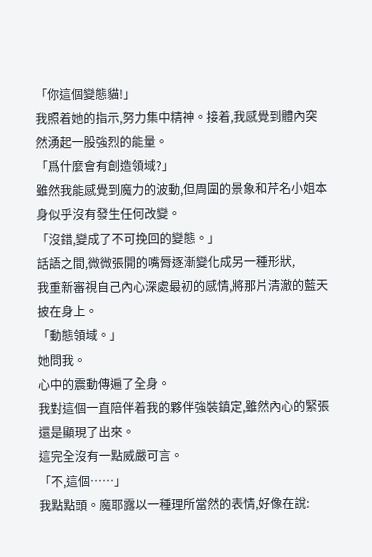「你這個變態貓!」
我照着她的指示,努力集中精神。接着,我感覺到體內突然湧起一股強烈的能量。
「爲什麼會有創造領域?」
雖然我能感覺到魔力的波動,但周圍的景象和芹名小姐本身似乎沒有發生任何改變。
「沒錯,變成了不可挽回的變態。」
話語之間,微微張開的嘴脣逐漸變化成另一種形狀,
我重新審視自己內心深處最初的感情,將那片清澈的藍天披在身上。
「動態領域。」
她問我。
心中的震動傳遍了全身。
我對這個一直陪伴着我的夥伴強裝鎮定,雖然內心的緊張還是顯現了出來。
這完全沒有一點威嚴可言。
「不,這個……」
我點點頭。魔耶露以一種理所當然的表情,好像在說: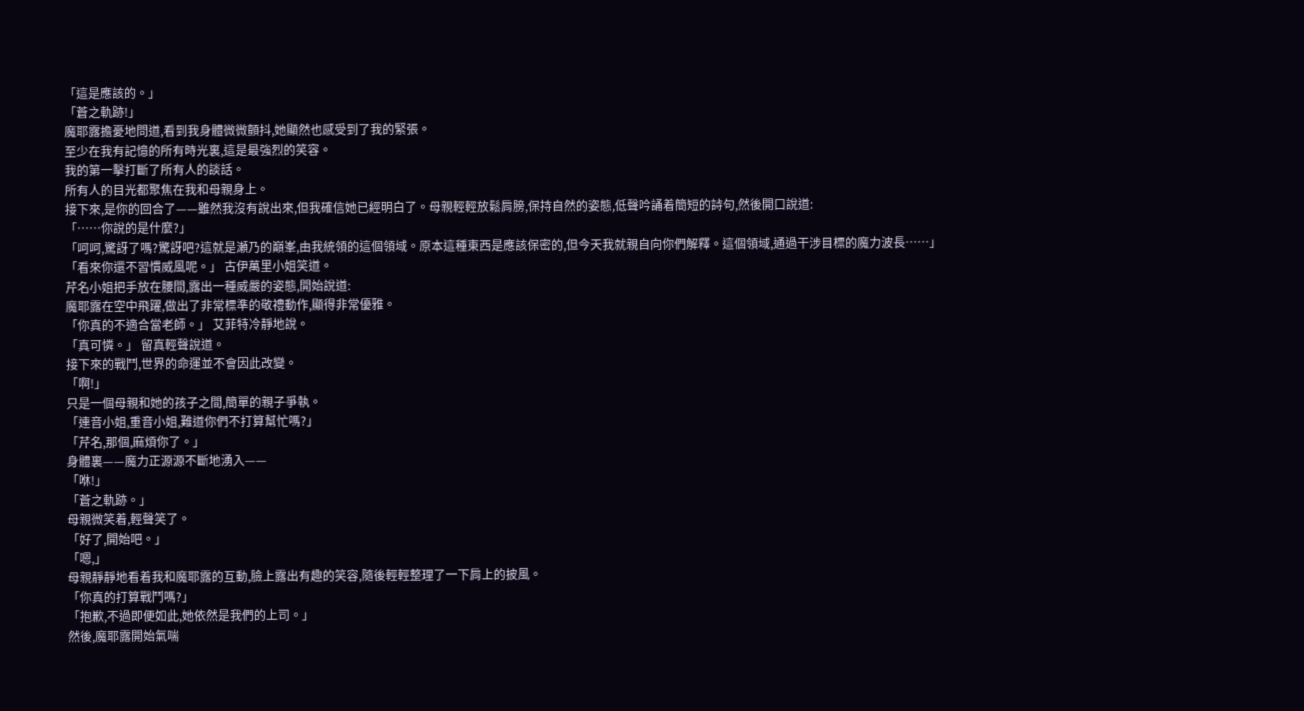「這是應該的。」
「蒼之軌跡!」
魔耶露擔憂地問道,看到我身體微微顫抖,她顯然也感受到了我的緊張。
至少在我有記憶的所有時光裏,這是最強烈的笑容。
我的第一擊打斷了所有人的談話。
所有人的目光都聚焦在我和母親身上。
接下來,是你的回合了——雖然我沒有說出來,但我確信她已經明白了。母親輕輕放鬆肩膀,保持自然的姿態,低聲吟誦着簡短的詩句,然後開口說道:
「……你說的是什麼?」
「呵呵,驚訝了嗎?驚訝吧?這就是瀬乃的巔峯,由我統領的這個領域。原本這種東西是應該保密的,但今天我就親自向你們解釋。這個領域,通過干涉目標的魔力波長……」
「看來你還不習慣威風呢。」 古伊萬里小姐笑道。
芹名小姐把手放在腰間,露出一種威嚴的姿態,開始說道:
魔耶露在空中飛躍,做出了非常標準的敬禮動作,顯得非常優雅。
「你真的不適合當老師。」 艾菲特冷靜地說。
「真可憐。」 留真輕聲說道。
接下來的戰鬥,世界的命運並不會因此改變。
「啊!」
只是一個母親和她的孩子之間,簡單的親子爭執。
「連音小姐,重音小姐,難道你們不打算幫忙嗎?」
「芹名,那個,麻煩你了。」
身體裏——魔力正源源不斷地湧入——
「咻!」
「蒼之軌跡。」
母親微笑着,輕聲笑了。
「好了,開始吧。」
「嗯,」
母親靜靜地看着我和魔耶露的互動,臉上露出有趣的笑容,隨後輕輕整理了一下肩上的披風。
「你真的打算戰鬥嗎?」
「抱歉,不過即便如此,她依然是我們的上司。」
然後,魔耶露開始氣喘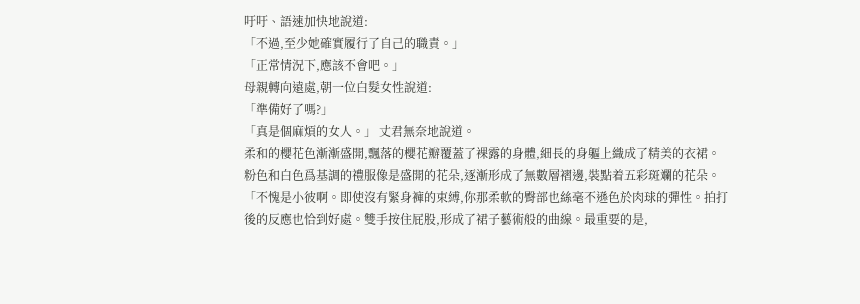吁吁、語速加快地說道:
「不過,至少她確實履行了自己的職責。」
「正常情況下,應該不會吧。」
母親轉向遠處,朝一位白髮女性說道:
「準備好了嗎?」
「真是個麻煩的女人。」 丈君無奈地說道。
柔和的櫻花色漸漸盛開,飄落的櫻花瓣覆蓋了裸露的身體,細長的身軀上織成了精美的衣裙。粉色和白色爲基調的禮服像是盛開的花朵,逐漸形成了無數層褶邊,裝點着五彩斑斕的花朵。
「不愧是小彼啊。即使沒有緊身褲的束縛,你那柔軟的臀部也絲毫不遜色於肉球的彈性。拍打後的反應也恰到好處。雙手按住屁股,形成了裙子藝術般的曲線。最重要的是,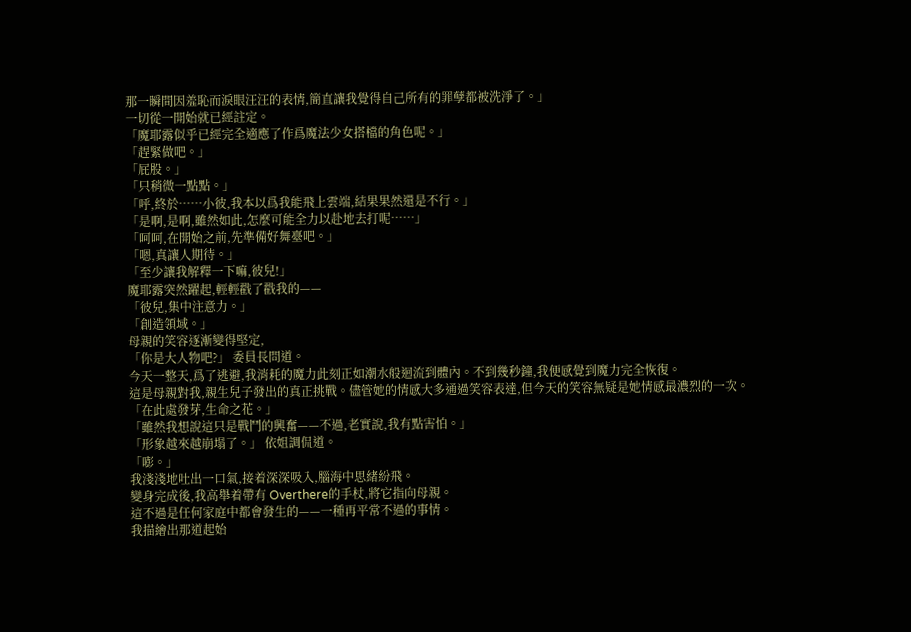那一瞬間因羞恥而淚眼汪汪的表情,簡直讓我覺得自己所有的罪孽都被洗淨了。」
一切從一開始就已經註定。
「魔耶露似乎已經完全適應了作爲魔法少女搭檔的角色呢。」
「趕緊做吧。」
「屁股。」
「只稍微一點點。」
「呼,終於……小彼,我本以爲我能飛上雲端,結果果然還是不行。」
「是啊,是啊,雖然如此,怎麼可能全力以赴地去打呢……」
「呵呵,在開始之前,先準備好舞臺吧。」
「嗯,真讓人期待。」
「至少讓我解釋一下嘛,彼兒!」
魔耶露突然躍起,輕輕戳了戳我的——
「彼兒,集中注意力。」
「創造領域。」
母親的笑容逐漸變得堅定,
「你是大人物吧?」 委員長問道。
今天一整天,爲了逃避,我消耗的魔力此刻正如潮水般迴流到體內。不到幾秒鐘,我便感覺到魔力完全恢復。
這是母親對我,親生兒子發出的真正挑戰。儘管她的情感大多通過笑容表達,但今天的笑容無疑是她情感最濃烈的一次。
「在此處發芽,生命之花。」
「雖然我想說這只是戰鬥的興奮——不過,老實說,我有點害怕。」
「形象越來越崩塌了。」 依姐調侃道。
「嘭。」
我淺淺地吐出一口氣,接着深深吸入,腦海中思緒紛飛。
變身完成後,我高舉着帶有 Overthere的手杖,將它指向母親。
這不過是任何家庭中都會發生的——一種再平常不過的事情。
我描繪出那道起始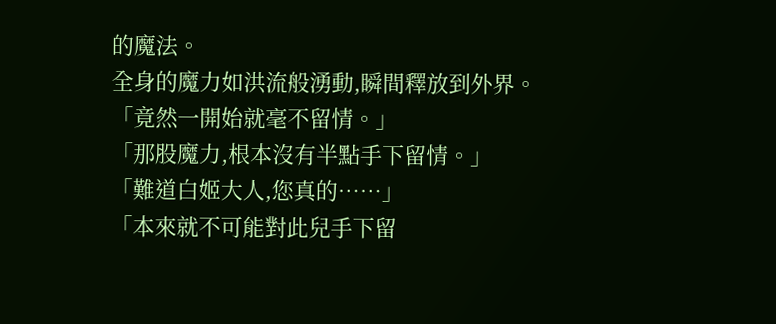的魔法。
全身的魔力如洪流般湧動,瞬間釋放到外界。
「竟然一開始就毫不留情。」
「那股魔力,根本沒有半點手下留情。」
「難道白姬大人,您真的……」
「本來就不可能對此兒手下留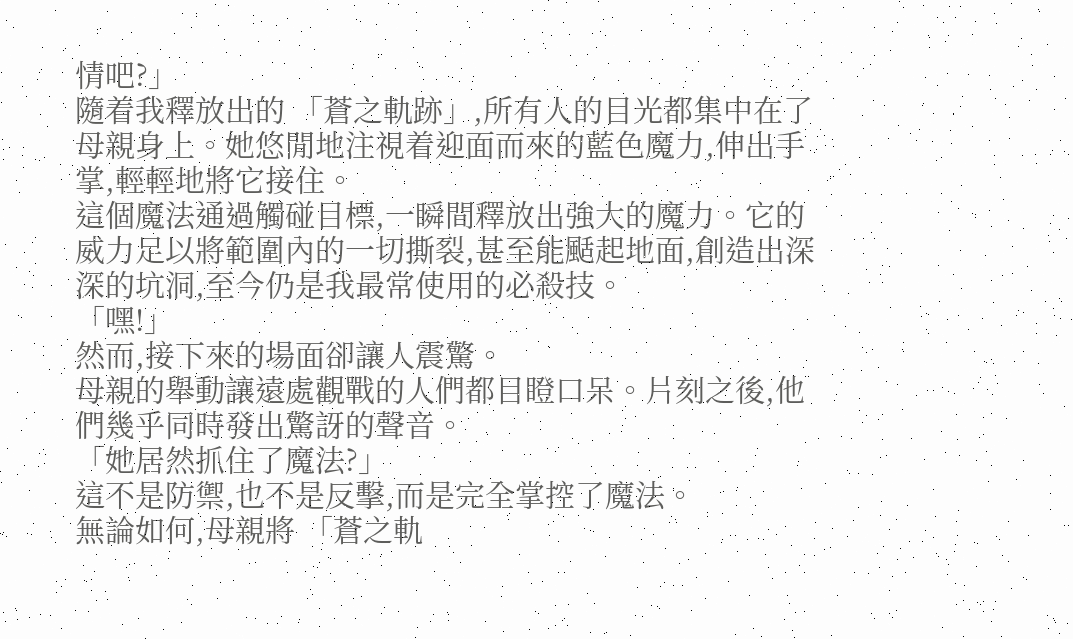情吧?」
隨着我釋放出的 「蒼之軌跡」,所有人的目光都集中在了母親身上。她悠閒地注視着迎面而來的藍色魔力,伸出手掌,輕輕地將它接住。
這個魔法通過觸碰目標,一瞬間釋放出強大的魔力。它的威力足以將範圍內的一切撕裂,甚至能颳起地面,創造出深深的坑洞,至今仍是我最常使用的必殺技。
「嘿!」
然而,接下來的場面卻讓人震驚。
母親的舉動讓遠處觀戰的人們都目瞪口呆。片刻之後,他們幾乎同時發出驚訝的聲音。
「她居然抓住了魔法?」
這不是防禦,也不是反擊,而是完全掌控了魔法。
無論如何,母親將 「蒼之軌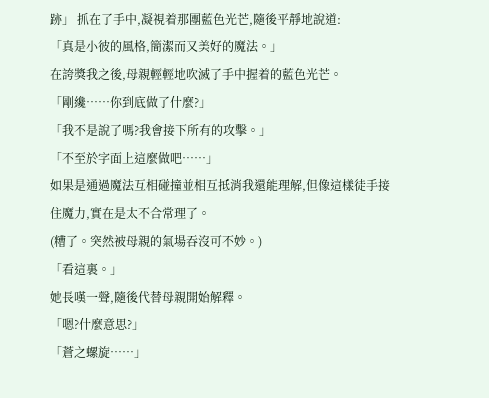跡」 抓在了手中,凝視着那團藍色光芒,隨後平靜地說道:
「真是小彼的風格,簡潔而又美好的魔法。」
在誇獎我之後,母親輕輕地吹滅了手中握着的藍色光芒。
「剛纔……你到底做了什麼?」
「我不是說了嗎?我會接下所有的攻擊。」
「不至於字面上這麼做吧……」
如果是通過魔法互相碰撞並相互抵消我還能理解,但像這樣徒手接住魔力,實在是太不合常理了。
(糟了。突然被母親的氣場吞沒可不妙。)
「看這裏。」
她長嘆一聲,隨後代替母親開始解釋。
「嗯?什麼意思?」
「蒼之螺旋……」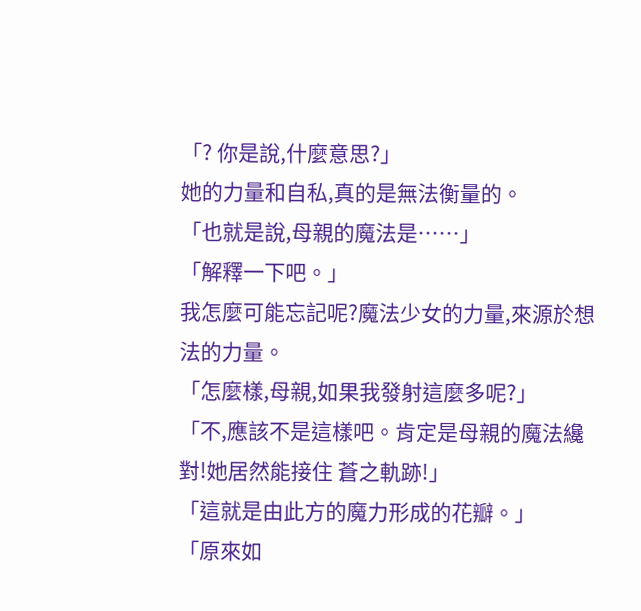「? 你是說,什麼意思?」
她的力量和自私,真的是無法衡量的。
「也就是說,母親的魔法是……」
「解釋一下吧。」
我怎麼可能忘記呢?魔法少女的力量,來源於想法的力量。
「怎麼樣,母親,如果我發射這麼多呢?」
「不,應該不是這樣吧。肯定是母親的魔法纔對!她居然能接住 蒼之軌跡!」
「這就是由此方的魔力形成的花瓣。」
「原來如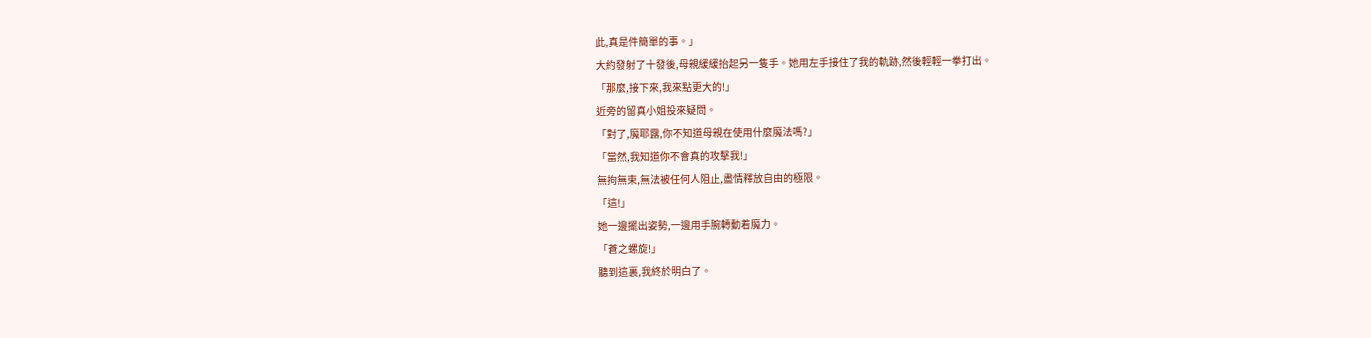此,真是件簡單的事。」
大約發射了十發後,母親緩緩抬起另一隻手。她用左手接住了我的軌跡,然後輕輕一拳打出。
「那麼,接下來,我來點更大的!」
近旁的留真小姐投來疑問。
「對了,魔耶露,你不知道母親在使用什麼魔法嗎?」
「當然,我知道你不會真的攻擊我!」
無拘無束,無法被任何人阻止,盡情釋放自由的極限。
「這!」
她一邊擺出姿勢,一邊用手腕轉動着魔力。
「蒼之螺旋!」
聽到這裏,我終於明白了。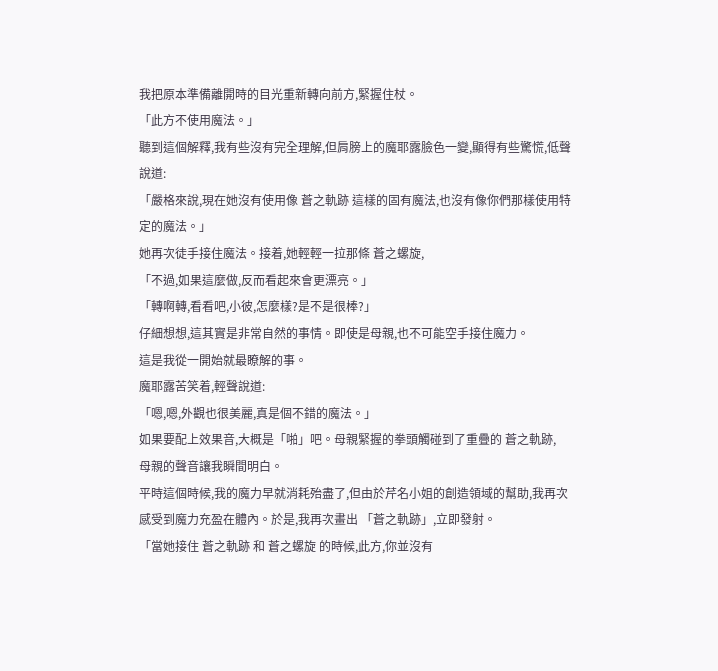我把原本準備離開時的目光重新轉向前方,緊握住杖。
「此方不使用魔法。」
聽到這個解釋,我有些沒有完全理解,但肩膀上的魔耶露臉色一變,顯得有些驚慌,低聲說道:
「嚴格來說,現在她沒有使用像 蒼之軌跡 這樣的固有魔法,也沒有像你們那樣使用特定的魔法。」
她再次徒手接住魔法。接着,她輕輕一拉那條 蒼之螺旋,
「不過,如果這麼做,反而看起來會更漂亮。」
「轉啊轉,看看吧,小彼,怎麼樣?是不是很棒?」
仔細想想,這其實是非常自然的事情。即使是母親,也不可能空手接住魔力。
這是我從一開始就最瞭解的事。
魔耶露苦笑着,輕聲說道:
「嗯,嗯,外觀也很美麗,真是個不錯的魔法。」
如果要配上效果音,大概是「啪」吧。母親緊握的拳頭觸碰到了重疊的 蒼之軌跡,
母親的聲音讓我瞬間明白。
平時這個時候,我的魔力早就消耗殆盡了,但由於芹名小姐的創造領域的幫助,我再次感受到魔力充盈在體內。於是,我再次畫出 「蒼之軌跡」,立即發射。
「當她接住 蒼之軌跡 和 蒼之螺旋 的時候,此方,你並沒有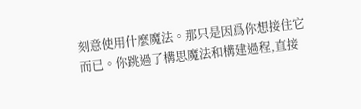刻意使用什麼魔法。那只是因爲你想接住它而已。你跳過了構思魔法和構建過程,直接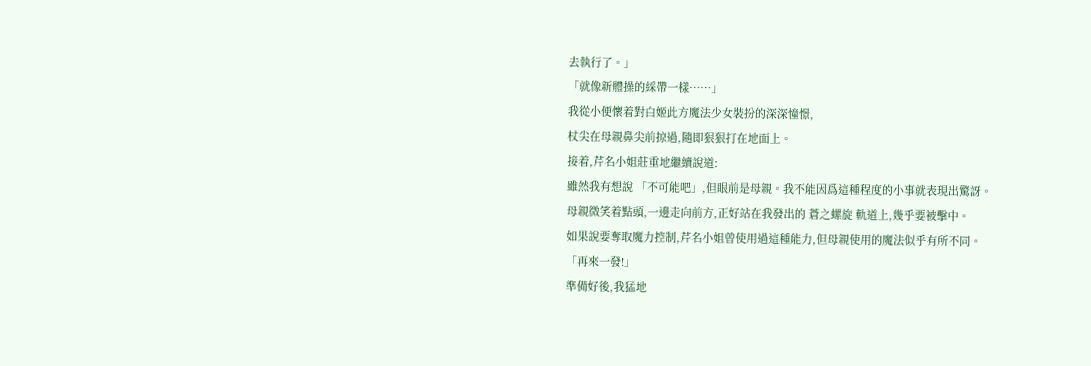去執行了。」
「就像新體操的綵帶一樣……」
我從小便懷着對白姬此方魔法少女裝扮的深深憧憬,
杖尖在母親鼻尖前掠過,隨即狠狠打在地面上。
接着,芹名小姐莊重地繼續說道:
雖然我有想說 「不可能吧」,但眼前是母親。我不能因爲這種程度的小事就表現出驚訝。
母親微笑着點頭,一邊走向前方,正好站在我發出的 蒼之螺旋 軌道上,幾乎要被擊中。
如果說要奪取魔力控制,芹名小姐曾使用過這種能力,但母親使用的魔法似乎有所不同。
「再來一發!」
準備好後,我猛地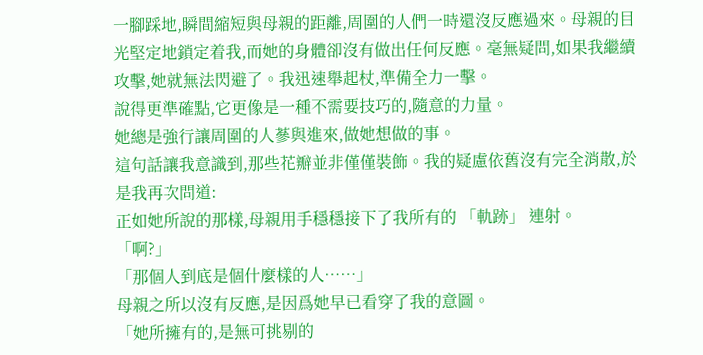一腳踩地,瞬間縮短與母親的距離,周圍的人們一時還沒反應過來。母親的目光堅定地鎖定着我,而她的身體卻沒有做出任何反應。毫無疑問,如果我繼續攻擊,她就無法閃避了。我迅速舉起杖,準備全力一擊。
說得更準確點,它更像是一種不需要技巧的,隨意的力量。
她總是強行讓周圍的人蔘與進來,做她想做的事。
這句話讓我意識到,那些花瓣並非僅僅裝飾。我的疑慮依舊沒有完全消散,於是我再次問道:
正如她所說的那樣,母親用手穩穩接下了我所有的 「軌跡」 連射。
「啊?」
「那個人到底是個什麼樣的人……」
母親之所以沒有反應,是因爲她早已看穿了我的意圖。
「她所擁有的,是無可挑剔的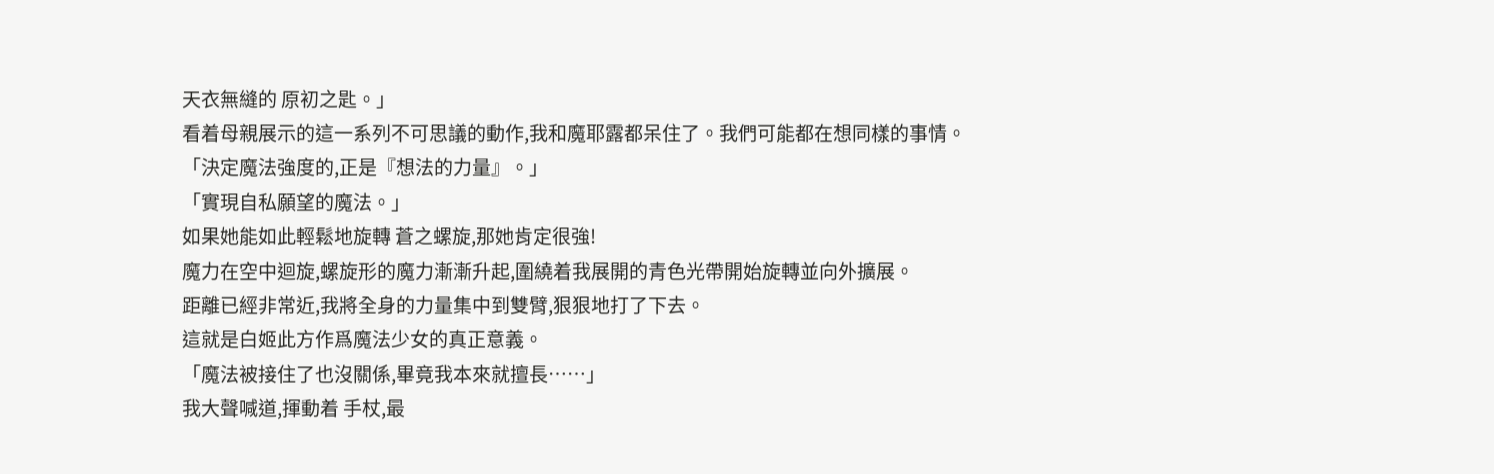天衣無縫的 原初之匙。」
看着母親展示的這一系列不可思議的動作,我和魔耶露都呆住了。我們可能都在想同樣的事情。
「決定魔法強度的,正是『想法的力量』。」
「實現自私願望的魔法。」
如果她能如此輕鬆地旋轉 蒼之螺旋,那她肯定很強!
魔力在空中迴旋,螺旋形的魔力漸漸升起,圍繞着我展開的青色光帶開始旋轉並向外擴展。
距離已經非常近,我將全身的力量集中到雙臂,狠狠地打了下去。
這就是白姬此方作爲魔法少女的真正意義。
「魔法被接住了也沒關係,畢竟我本來就擅長……」
我大聲喊道,揮動着 手杖,最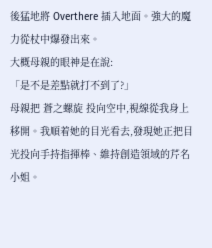後猛地將 Overthere 插入地面。強大的魔力從杖中爆發出來。
大概母親的眼神是在說:
「是不是差點就打不到了?」
母親把 蒼之螺旋 投向空中,視線從我身上移開。我順着她的目光看去,發現她正把目光投向手持指揮棒、維持創造領域的芹名小姐。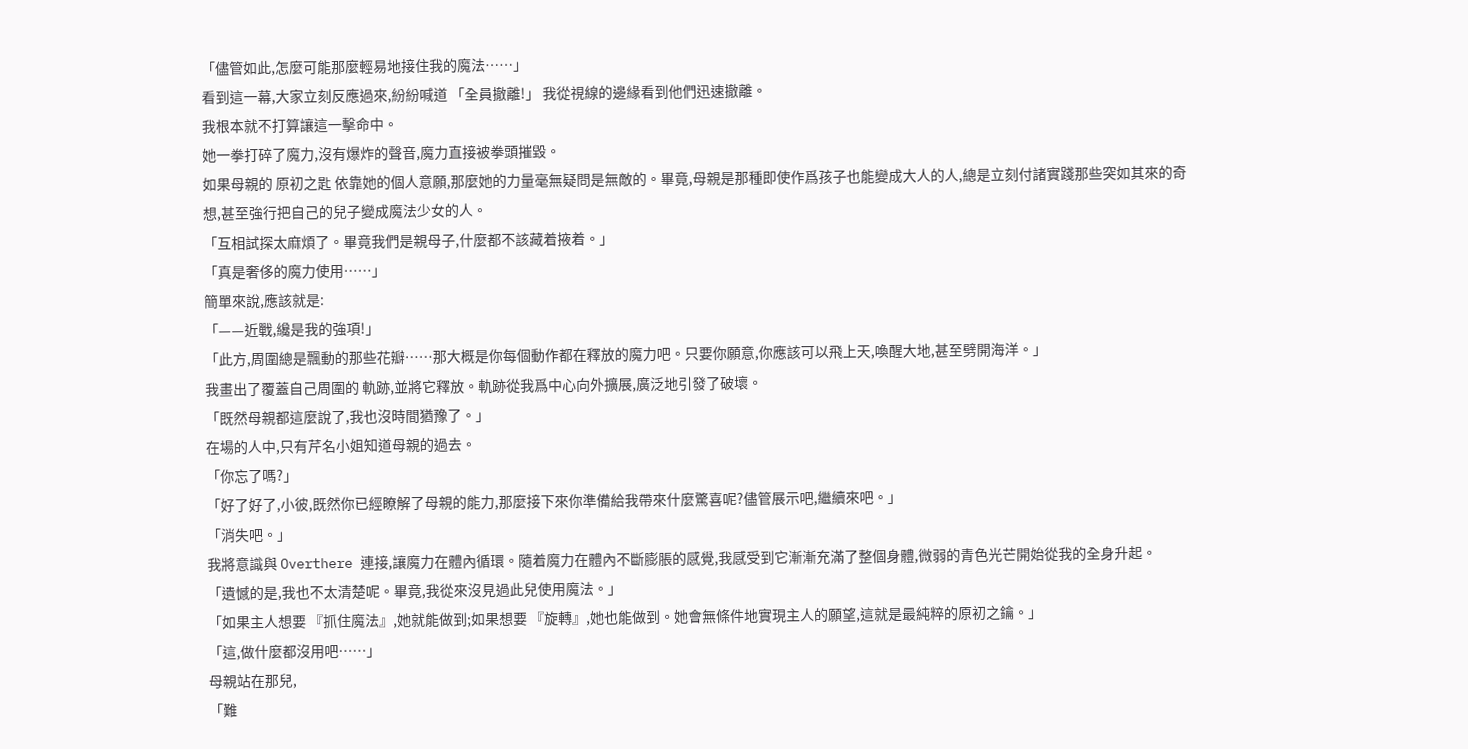「儘管如此,怎麼可能那麼輕易地接住我的魔法……」
看到這一幕,大家立刻反應過來,紛紛喊道 「全員撤離!」 我從視線的邊緣看到他們迅速撤離。
我根本就不打算讓這一擊命中。
她一拳打碎了魔力,沒有爆炸的聲音,魔力直接被拳頭摧毀。
如果母親的 原初之匙 依靠她的個人意願,那麼她的力量毫無疑問是無敵的。畢竟,母親是那種即使作爲孩子也能變成大人的人,總是立刻付諸實踐那些突如其來的奇想,甚至強行把自己的兒子變成魔法少女的人。
「互相試探太麻煩了。畢竟我們是親母子,什麼都不該藏着掖着。」
「真是奢侈的魔力使用……」
簡單來說,應該就是:
「——近戰,纔是我的強項!」
「此方,周圍總是飄動的那些花瓣……那大概是你每個動作都在釋放的魔力吧。只要你願意,你應該可以飛上天,喚醒大地,甚至劈開海洋。」
我畫出了覆蓋自己周圍的 軌跡,並將它釋放。軌跡從我爲中心向外擴展,廣泛地引發了破壞。
「既然母親都這麼說了,我也沒時間猶豫了。」
在場的人中,只有芹名小姐知道母親的過去。
「你忘了嗎?」
「好了好了,小彼,既然你已經瞭解了母親的能力,那麼接下來你準備給我帶來什麼驚喜呢?儘管展示吧,繼續來吧。」
「消失吧。」
我將意識與 Overthere 連接,讓魔力在體內循環。隨着魔力在體內不斷膨脹的感覺,我感受到它漸漸充滿了整個身體,微弱的青色光芒開始從我的全身升起。
「遺憾的是,我也不太清楚呢。畢竟,我從來沒見過此兒使用魔法。」
「如果主人想要 『抓住魔法』,她就能做到;如果想要 『旋轉』,她也能做到。她會無條件地實現主人的願望,這就是最純粹的原初之鑰。」
「這,做什麼都沒用吧……」
母親站在那兒,
「難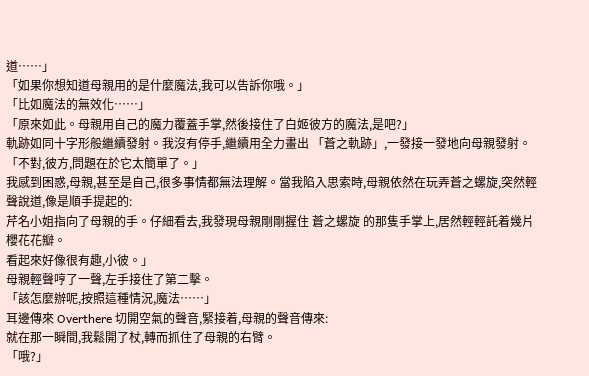道……」
「如果你想知道母親用的是什麼魔法,我可以告訴你哦。」
「比如魔法的無效化……」
「原來如此。母親用自己的魔力覆蓋手掌,然後接住了白姬彼方的魔法,是吧?」
軌跡如同十字形般繼續發射。我沒有停手,繼續用全力畫出 「蒼之軌跡」,一發接一發地向母親發射。
「不對,彼方,問題在於它太簡單了。」
我感到困惑,母親,甚至是自己,很多事情都無法理解。當我陷入思索時,母親依然在玩弄蒼之螺旋,突然輕聲說道,像是順手提起的:
芹名小姐指向了母親的手。仔細看去,我發現母親剛剛握住 蒼之螺旋 的那隻手掌上,居然輕輕託着幾片櫻花花瓣。
看起來好像很有趣,小彼。」
母親輕聲哼了一聲,左手接住了第二擊。
「該怎麼辦呢,按照這種情況,魔法……」
耳邊傳來 Overthere 切開空氣的聲音,緊接着,母親的聲音傳來:
就在那一瞬間,我鬆開了杖,轉而抓住了母親的右臂。
「哦?」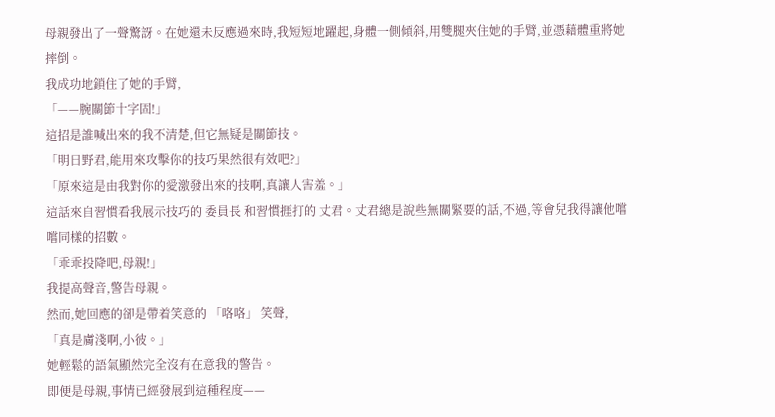母親發出了一聲驚訝。在她還未反應過來時,我短短地躍起,身體一側傾斜,用雙腿夾住她的手臂,並憑藉體重將她摔倒。
我成功地鎖住了她的手臂,
「——腕關節十字固!」
這招是誰喊出來的我不清楚,但它無疑是關節技。
「明日野君,能用來攻擊你的技巧果然很有效吧?」
「原來這是由我對你的愛激發出來的技啊,真讓人害羞。」
這話來自習慣看我展示技巧的 委員長 和習慣捱打的 丈君。丈君總是說些無關緊要的話,不過,等會兒我得讓他嚐嚐同樣的招數。
「乖乖投降吧,母親!」
我提高聲音,警告母親。
然而,她回應的卻是帶着笑意的 「咯咯」 笑聲,
「真是膚淺啊,小彼。」
她輕鬆的語氣顯然完全沒有在意我的警告。
即便是母親,事情已經發展到這種程度——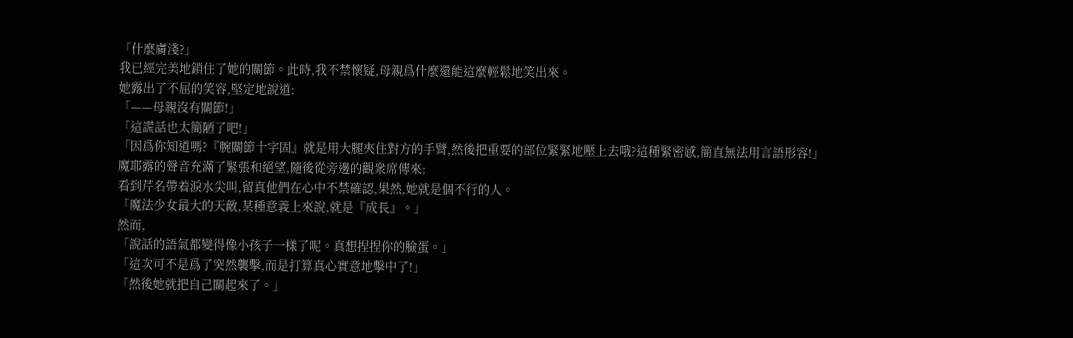「什麼膚淺?」
我已經完美地鎖住了她的關節。此時,我不禁懷疑,母親爲什麼還能這麼輕鬆地笑出來。
她露出了不屈的笑容,堅定地說道:
「——母親沒有關節!」
「這謊話也太簡陋了吧!」
「因爲你知道嗎?『腕關節十字固』就是用大腿夾住對方的手臂,然後把重要的部位緊緊地壓上去哦?這種緊密感,簡直無法用言語形容!」
魔耶露的聲音充滿了緊張和絕望,隨後從旁邊的觀衆席傳來:
看到芹名帶着淚水尖叫,留真他們在心中不禁確認,果然,她就是個不行的人。
「魔法少女最大的天敵,某種意義上來說,就是『成長』。」
然而,
「說話的語氣都變得像小孩子一樣了呢。真想捏捏你的臉蛋。」
「這次可不是爲了突然襲擊,而是打算真心實意地擊中了!」
「然後她就把自己關起來了。」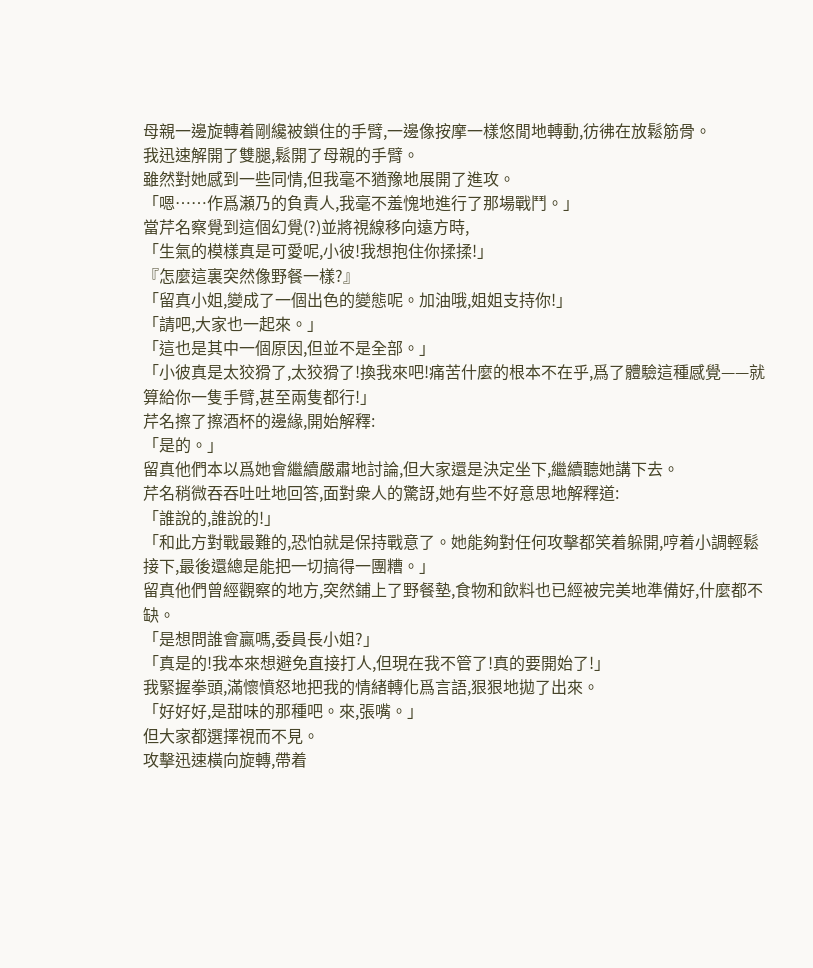母親一邊旋轉着剛纔被鎖住的手臂,一邊像按摩一樣悠閒地轉動,彷彿在放鬆筋骨。
我迅速解開了雙腿,鬆開了母親的手臂。
雖然對她感到一些同情,但我毫不猶豫地展開了進攻。
「嗯……作爲瀬乃的負責人,我毫不羞愧地進行了那場戰鬥。」
當芹名察覺到這個幻覺(?)並將視線移向遠方時,
「生氣的模樣真是可愛呢,小彼!我想抱住你揉揉!」
『怎麼這裏突然像野餐一樣?』
「留真小姐,變成了一個出色的變態呢。加油哦,姐姐支持你!」
「請吧,大家也一起來。」
「這也是其中一個原因,但並不是全部。」
「小彼真是太狡猾了,太狡猾了!換我來吧!痛苦什麼的根本不在乎,爲了體驗這種感覺——就算給你一隻手臂,甚至兩隻都行!」
芹名擦了擦酒杯的邊緣,開始解釋:
「是的。」
留真他們本以爲她會繼續嚴肅地討論,但大家還是決定坐下,繼續聽她講下去。
芹名稍微吞吞吐吐地回答,面對衆人的驚訝,她有些不好意思地解釋道:
「誰說的,誰說的!」
「和此方對戰最難的,恐怕就是保持戰意了。她能夠對任何攻擊都笑着躲開,哼着小調輕鬆接下,最後還總是能把一切搞得一團糟。」
留真他們曾經觀察的地方,突然鋪上了野餐墊,食物和飲料也已經被完美地準備好,什麼都不缺。
「是想問誰會贏嗎,委員長小姐?」
「真是的!我本來想避免直接打人,但現在我不管了!真的要開始了!」
我緊握拳頭,滿懷憤怒地把我的情緒轉化爲言語,狠狠地拋了出來。
「好好好,是甜味的那種吧。來,張嘴。」
但大家都選擇視而不見。
攻擊迅速橫向旋轉,帶着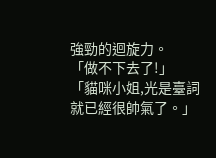強勁的迴旋力。
「做不下去了!」
「貓咪小姐,光是臺詞就已經很帥氣了。」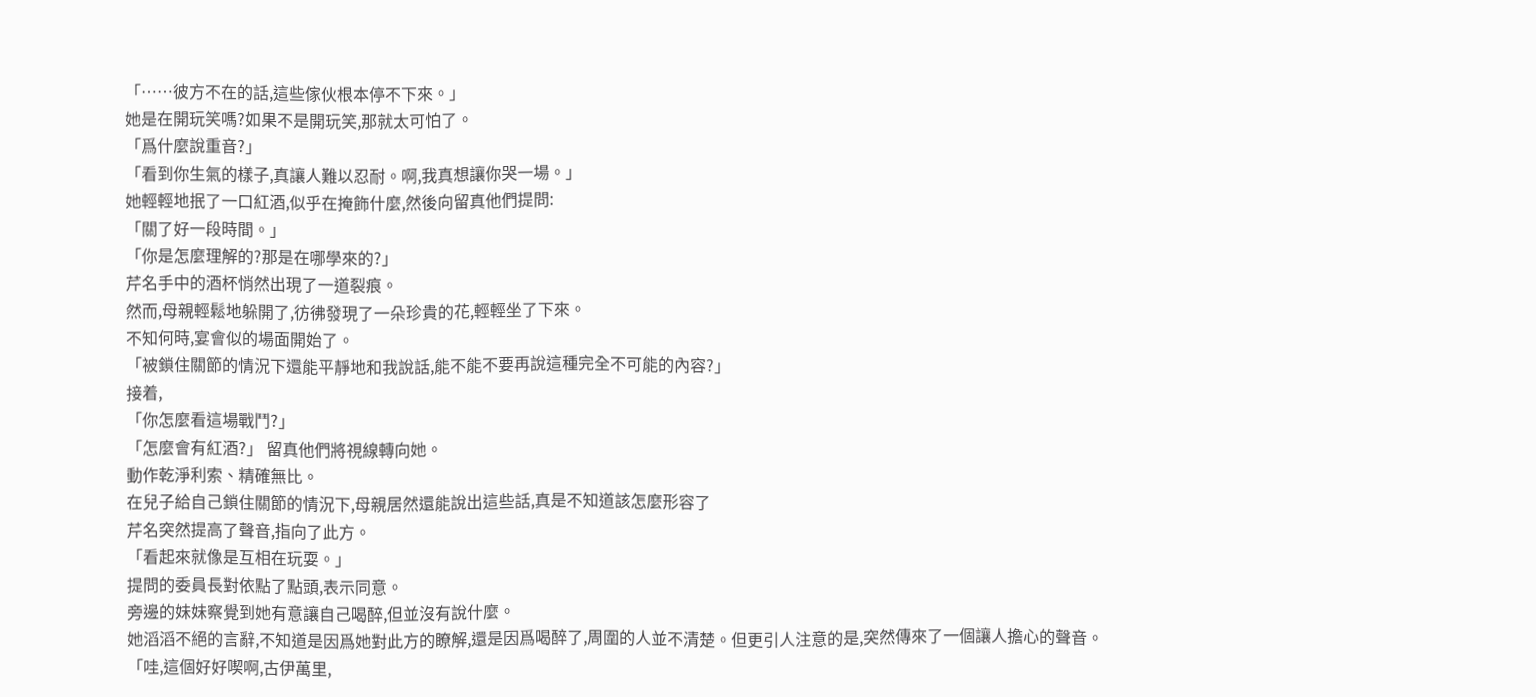「……彼方不在的話,這些傢伙根本停不下來。」
她是在開玩笑嗎?如果不是開玩笑,那就太可怕了。
「爲什麼說重音?」
「看到你生氣的樣子,真讓人難以忍耐。啊,我真想讓你哭一場。」
她輕輕地抿了一口紅酒,似乎在掩飾什麼,然後向留真他們提問:
「關了好一段時間。」
「你是怎麼理解的?那是在哪學來的?」
芹名手中的酒杯悄然出現了一道裂痕。
然而,母親輕鬆地躲開了,彷彿發現了一朵珍貴的花,輕輕坐了下來。
不知何時,宴會似的場面開始了。
「被鎖住關節的情況下還能平靜地和我說話,能不能不要再說這種完全不可能的內容?」
接着,
「你怎麼看這場戰鬥?」
「怎麼會有紅酒?」 留真他們將視線轉向她。
動作乾淨利索、精確無比。
在兒子給自己鎖住關節的情況下,母親居然還能說出這些話,真是不知道該怎麼形容了
芹名突然提高了聲音,指向了此方。
「看起來就像是互相在玩耍。」
提問的委員長對依點了點頭,表示同意。
旁邊的妹妹察覺到她有意讓自己喝醉,但並沒有說什麼。
她滔滔不絕的言辭,不知道是因爲她對此方的瞭解,還是因爲喝醉了,周圍的人並不清楚。但更引人注意的是,突然傳來了一個讓人擔心的聲音。
「哇,這個好好喫啊,古伊萬里,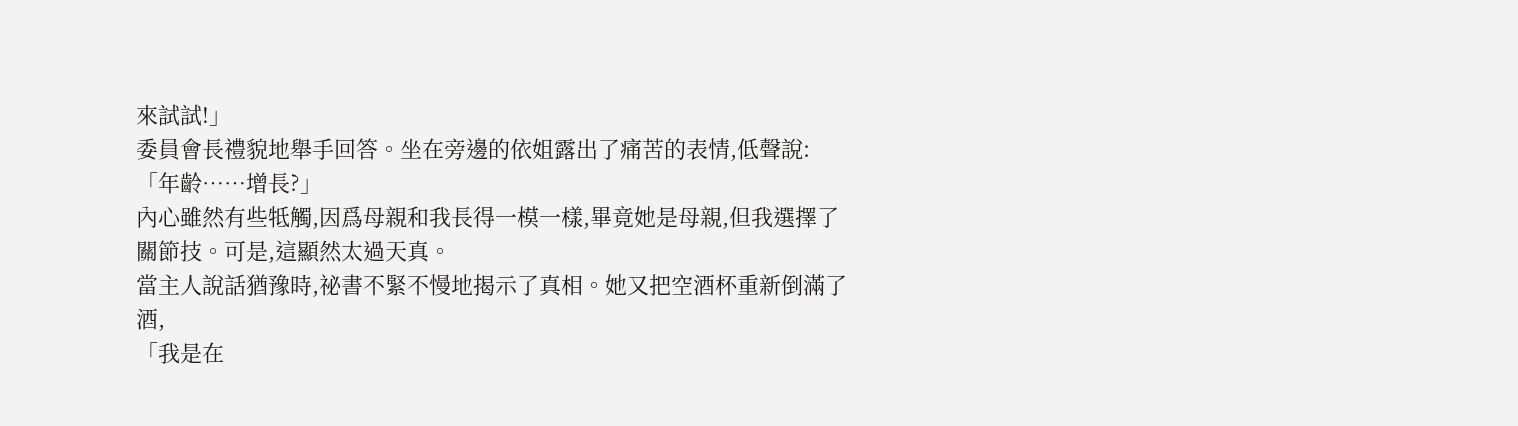來試試!」
委員會長禮貌地舉手回答。坐在旁邊的依姐露出了痛苦的表情,低聲說:「年齡……增長?」
內心雖然有些牴觸,因爲母親和我長得一模一樣,畢竟她是母親,但我選擇了關節技。可是,這顯然太過天真。
當主人說話猶豫時,祕書不緊不慢地揭示了真相。她又把空酒杯重新倒滿了酒,
「我是在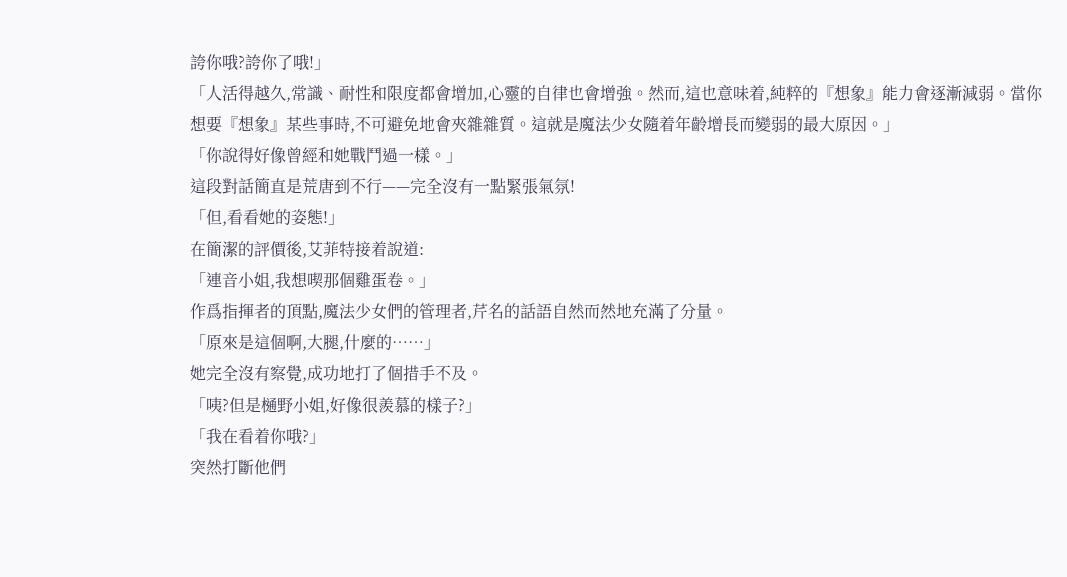誇你哦?誇你了哦!」
「人活得越久,常識、耐性和限度都會增加,心靈的自律也會增強。然而,這也意味着,純粹的『想象』能力會逐漸減弱。當你想要『想象』某些事時,不可避免地會夾雜雜質。這就是魔法少女隨着年齡增長而變弱的最大原因。」
「你說得好像曾經和她戰鬥過一樣。」
這段對話簡直是荒唐到不行——完全沒有一點緊張氣氛!
「但,看看她的姿態!」
在簡潔的評價後,艾菲特接着說道:
「連音小姐,我想喫那個雞蛋卷。」
作爲指揮者的頂點,魔法少女們的管理者,芹名的話語自然而然地充滿了分量。
「原來是這個啊,大腿,什麼的……」
她完全沒有察覺,成功地打了個措手不及。
「咦?但是樋野小姐,好像很羨慕的樣子?」
「我在看着你哦?」
突然打斷他們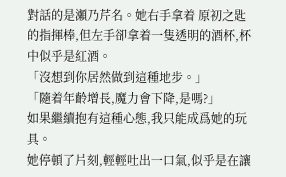對話的是瀬乃芹名。她右手拿着 原初之匙 的指揮棒,但左手卻拿着一隻透明的酒杯,杯中似乎是紅酒。
「沒想到你居然做到這種地步。」
「隨着年齡增長,魔力會下降,是嗎?」
如果繼續抱有這種心態,我只能成爲她的玩具。
她停頓了片刻,輕輕吐出一口氣,似乎是在讓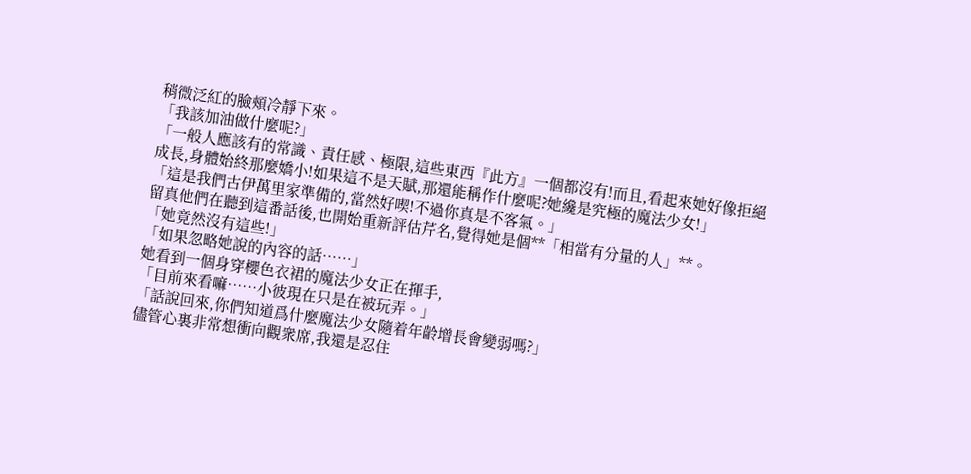稍微泛紅的臉頰冷靜下來。
「我該加油做什麼呢?」
「一般人應該有的常識、責任感、極限,這些東西『此方』一個都沒有!而且,看起來她好像拒絕成長,身體始終那麼嬌小!如果這不是天賦,那還能稱作什麼呢?她纔是究極的魔法少女!」
「這是我們古伊萬里家準備的,當然好喫!不過你真是不客氣。」
留真他們在聽到這番話後,也開始重新評估芹名,覺得她是個**「相當有分量的人」**。
「她竟然沒有這些!」
「如果忽略她說的內容的話……」
她看到一個身穿櫻色衣裙的魔法少女正在揮手,
「目前來看嘛……小彼現在只是在被玩弄。」
「話說回來,你們知道爲什麼魔法少女隨着年齡增長會變弱嗎?」
儘管心裏非常想衝向觀衆席,我還是忍住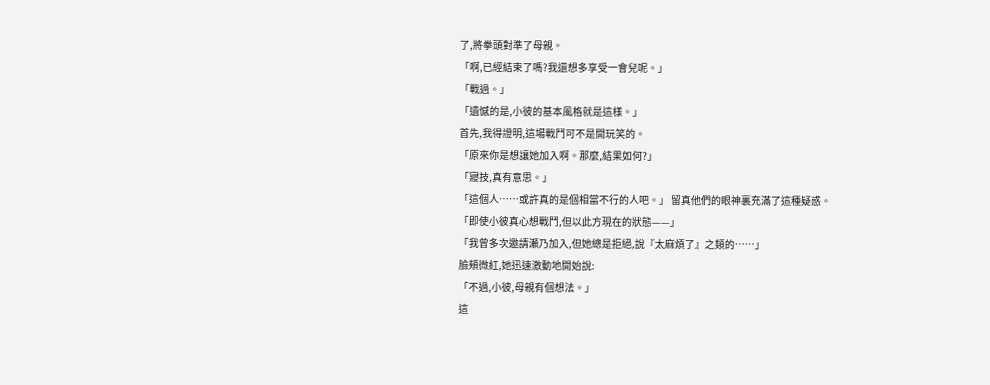了,將拳頭對準了母親。
「啊,已經結束了嗎?我還想多享受一會兒呢。」
「戰過。」
「遺憾的是,小彼的基本風格就是這樣。」
首先,我得證明,這場戰鬥可不是開玩笑的。
「原來你是想讓她加入啊。那麼,結果如何?」
「寢技,真有意思。」
「這個人……或許真的是個相當不行的人吧。」 留真他們的眼神裏充滿了這種疑惑。
「即使小彼真心想戰鬥,但以此方現在的狀態——」
「我曾多次邀請瀬乃加入,但她總是拒絕,說『太麻煩了』之類的……」
臉頰微紅,她迅速激動地開始說:
「不過,小彼,母親有個想法。」
這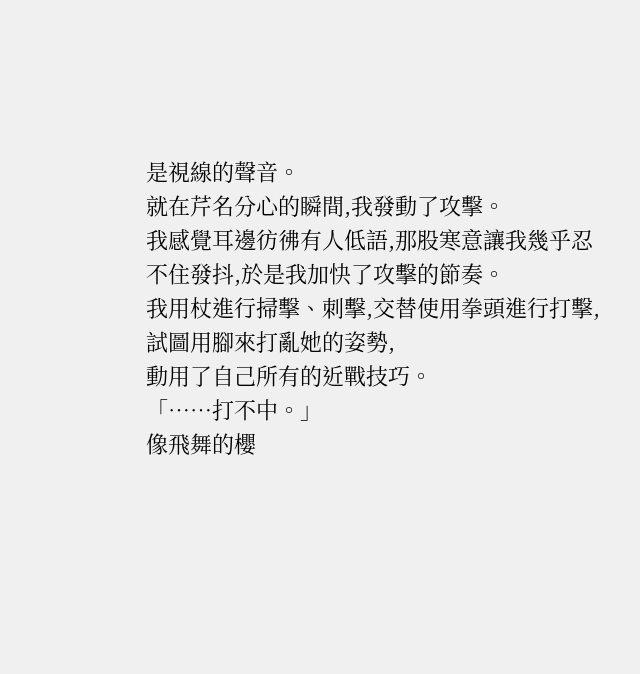是視線的聲音。
就在芹名分心的瞬間,我發動了攻擊。
我感覺耳邊彷彿有人低語,那股寒意讓我幾乎忍不住發抖,於是我加快了攻擊的節奏。
我用杖進行掃擊、刺擊,交替使用拳頭進行打擊,試圖用腳來打亂她的姿勢,
動用了自己所有的近戰技巧。
「……打不中。」
像飛舞的櫻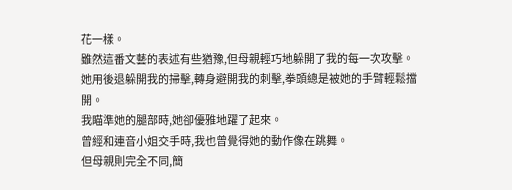花一樣。
雖然這番文藝的表述有些猶豫,但母親輕巧地躲開了我的每一次攻擊。
她用後退躲開我的掃擊,轉身避開我的刺擊,拳頭總是被她的手臂輕鬆擋開。
我瞄準她的腿部時,她卻優雅地躍了起來。
曾經和連音小姐交手時,我也曾覺得她的動作像在跳舞。
但母親則完全不同,簡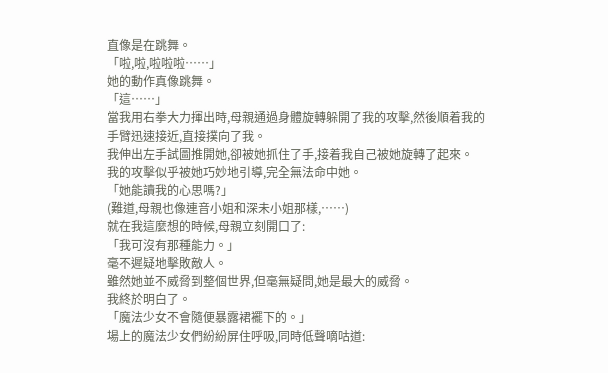直像是在跳舞。
「啦,啦,啦啦啦……」
她的動作真像跳舞。
「這……」
當我用右拳大力揮出時,母親通過身體旋轉躲開了我的攻擊,然後順着我的手臂迅速接近,直接撲向了我。
我伸出左手試圖推開她,卻被她抓住了手,接着我自己被她旋轉了起來。
我的攻擊似乎被她巧妙地引導,完全無法命中她。
「她能讀我的心思嗎?」
(難道,母親也像連音小姐和深未小姐那樣,……)
就在我這麼想的時候,母親立刻開口了:
「我可沒有那種能力。」
毫不遲疑地擊敗敵人。
雖然她並不威脅到整個世界,但毫無疑問,她是最大的威脅。
我終於明白了。
「魔法少女不會隨便暴露裙襬下的。」
場上的魔法少女們紛紛屏住呼吸,同時低聲嘀咕道: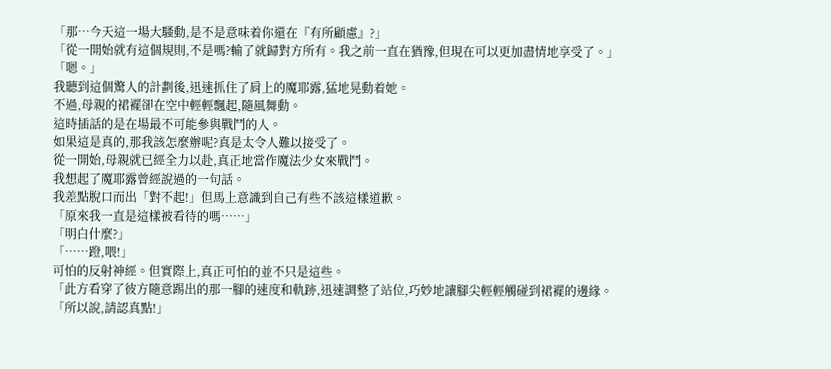「那…今天這一場大騷動,是不是意味着你還在『有所顧慮』?」
「從一開始就有這個規則,不是嗎?輸了就歸對方所有。我之前一直在猶豫,但現在可以更加盡情地享受了。」
「嗯。」
我聽到這個驚人的計劃後,迅速抓住了肩上的魔耶露,猛地晃動着她。
不過,母親的裙襬卻在空中輕輕飄起,隨風舞動。
這時插話的是在場最不可能參與戰鬥的人。
如果這是真的,那我該怎麼辦呢?真是太令人難以接受了。
從一開始,母親就已經全力以赴,真正地當作魔法少女來戰鬥。
我想起了魔耶露曾經說過的一句話。
我差點脫口而出「對不起!」但馬上意識到自己有些不該這樣道歉。
「原來我一直是這樣被看待的嗎……」
「明白什麼?」
「……蹬,喂!」
可怕的反射神經。但實際上,真正可怕的並不只是這些。
「此方看穿了彼方隨意踢出的那一腳的速度和軌跡,迅速調整了站位,巧妙地讓腳尖輕輕觸碰到裙襬的邊緣。
「所以說,請認真點!」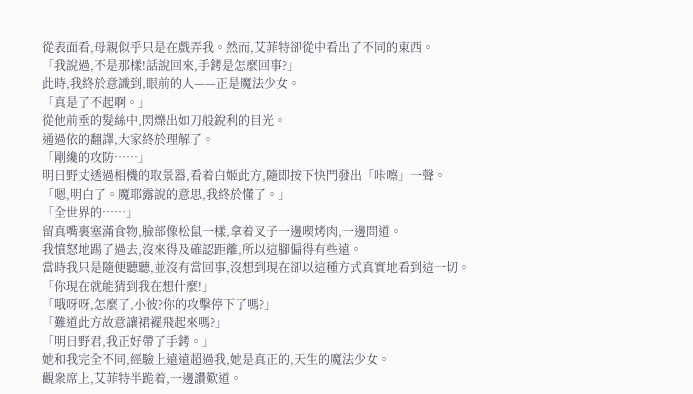從表面看,母親似乎只是在戲弄我。然而,艾菲特卻從中看出了不同的東西。
「我說過,不是那樣!話說回來,手銬是怎麼回事?」
此時,我終於意識到,眼前的人——正是魔法少女。
「真是了不起啊。」
從他前垂的髮絲中,閃爍出如刀般銳利的目光。
通過依的翻譯,大家終於理解了。
「剛纔的攻防……」
明日野丈透過相機的取景器,看着白姬此方,隨即按下快門發出「咔嚓」一聲。
「嗯,明白了。魔耶露說的意思,我終於懂了。」
「全世界的……」
留真嘴裏塞滿食物,臉部像松鼠一樣,拿着叉子一邊喫烤肉,一邊問道。
我憤怒地踢了過去,沒來得及確認距離,所以這腳偏得有些遠。
當時我只是隨便聽聽,並沒有當回事,沒想到現在卻以這種方式真實地看到這一切。
「你現在就能猜到我在想什麼!」
「哦呀呀,怎麼了,小彼?你的攻擊停下了嗎?」
「難道此方故意讓裙襬飛起來嗎?」
「明日野君,我正好帶了手銬。」
她和我完全不同,經驗上遠遠超過我,她是真正的,天生的魔法少女。
觀衆席上,艾菲特半跪着,一邊讚歎道。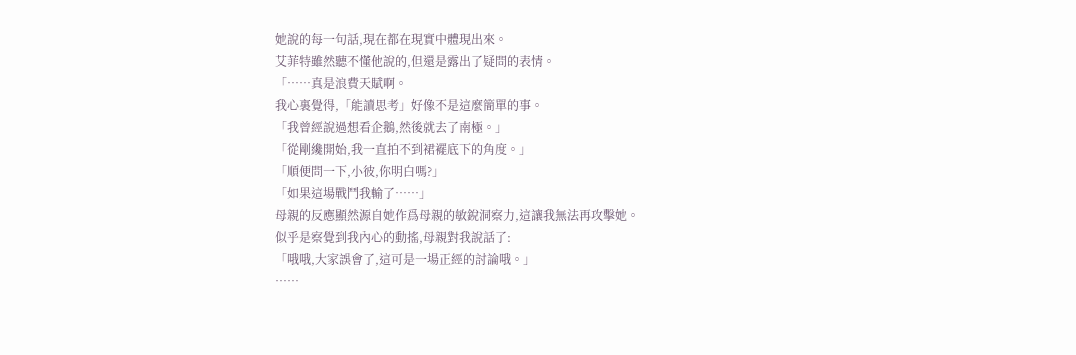她說的每一句話,現在都在現實中體現出來。
艾菲特雖然聽不懂他說的,但還是露出了疑問的表情。
「……真是浪費天賦啊。
我心裏覺得,「能讀思考」好像不是這麼簡單的事。
「我曾經說過想看企鵝,然後就去了南極。」
「從剛纔開始,我一直拍不到裙襬底下的角度。」
「順便問一下,小彼,你明白嗎?」
「如果這場戰鬥我輸了……」
母親的反應顯然源自她作爲母親的敏銳洞察力,這讓我無法再攻擊她。
似乎是察覺到我內心的動搖,母親對我說話了:
「哦哦,大家誤會了,這可是一場正經的討論哦。」
……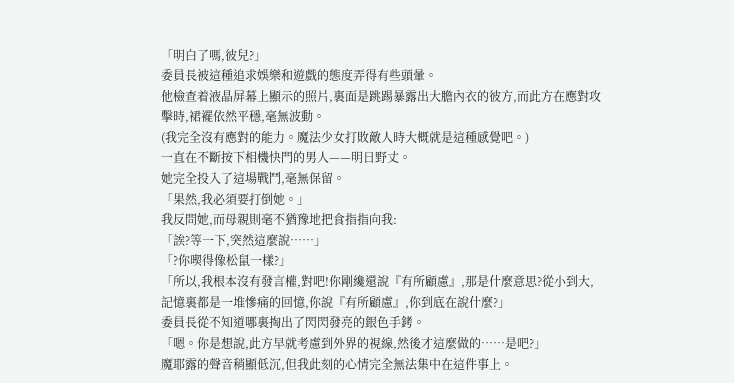「明白了嗎,彼兒?」
委員長被這種追求娛樂和遊戲的態度弄得有些頭暈。
他檢查着液晶屏幕上顯示的照片,裏面是跳踢暴露出大膽內衣的彼方,而此方在應對攻擊時,裙襬依然平穩,毫無波動。
(我完全沒有應對的能力。魔法少女打敗敵人時大概就是這種感覺吧。)
一直在不斷按下相機快門的男人——明日野丈。
她完全投入了這場戰鬥,毫無保留。
「果然,我必須要打倒她。」
我反問她,而母親則毫不猶豫地把食指指向我:
「誒?等一下,突然這麼說……」
「?你喫得像松鼠一樣?」
「所以,我根本沒有發言權,對吧!你剛纔還說『有所顧慮』,那是什麼意思?從小到大,記憶裏都是一堆慘痛的回憶,你說『有所顧慮』,你到底在說什麼?」
委員長從不知道哪裏掏出了閃閃發亮的銀色手銬。
「嗯。你是想說,此方早就考慮到外界的視線,然後才這麼做的……是吧?」
魔耶露的聲音稍顯低沉,但我此刻的心情完全無法集中在這件事上。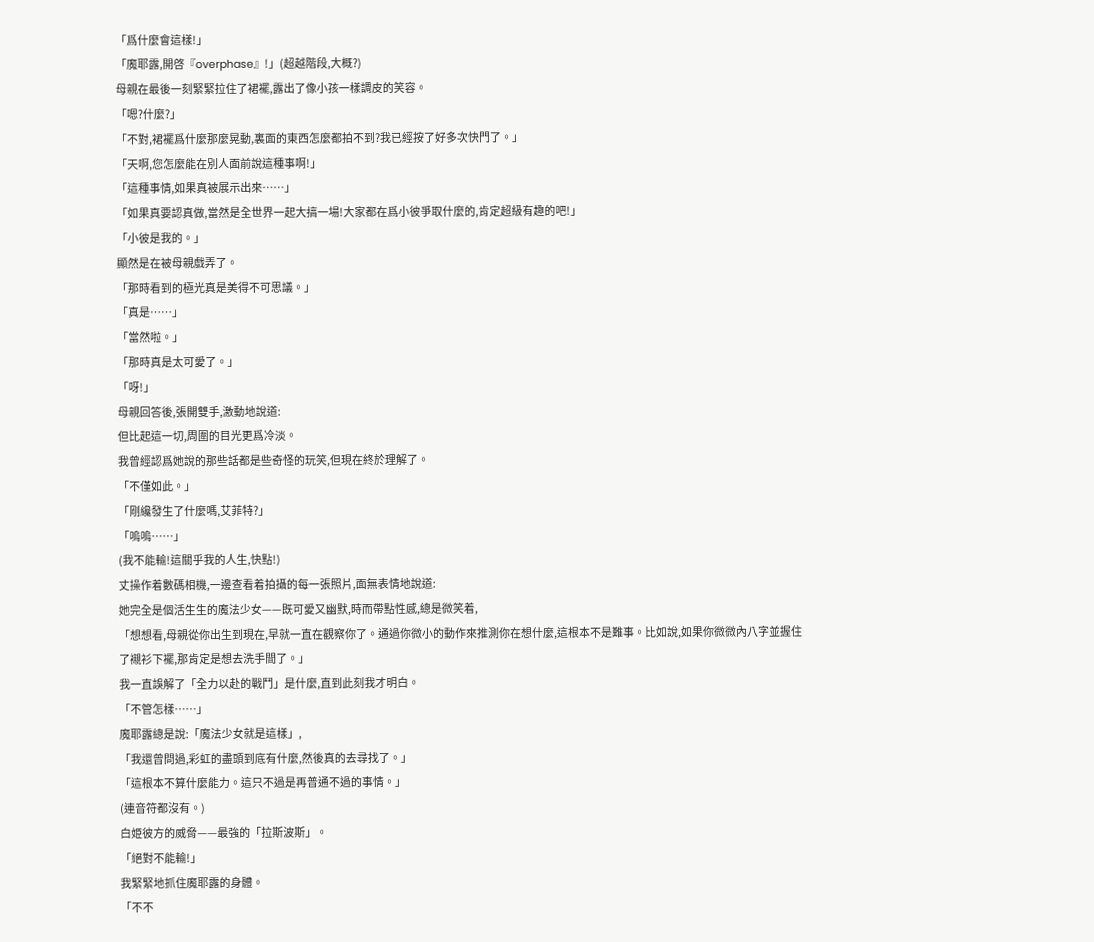「爲什麼會這樣!」
「魔耶露,開啓『overphase』!」(超越階段,大概?)
母親在最後一刻緊緊拉住了裙襬,露出了像小孩一樣調皮的笑容。
「嗯?什麼?」
「不對,裙襬爲什麼那麼晃動,裏面的東西怎麼都拍不到?我已經按了好多次快門了。」
「天啊,您怎麼能在別人面前說這種事啊!」
「這種事情,如果真被展示出來……」
「如果真要認真做,當然是全世界一起大搞一場!大家都在爲小彼爭取什麼的,肯定超級有趣的吧!」
「小彼是我的。」
顯然是在被母親戲弄了。
「那時看到的極光真是美得不可思議。」
「真是……」
「當然啦。」
「那時真是太可愛了。」
「呀!」
母親回答後,張開雙手,激動地說道:
但比起這一切,周圍的目光更爲冷淡。
我曾經認爲她說的那些話都是些奇怪的玩笑,但現在終於理解了。
「不僅如此。」
「剛纔發生了什麼嗎,艾菲特?」
「嗚嗚……」
(我不能輸!這關乎我的人生,快點!)
丈操作着數碼相機,一邊查看着拍攝的每一張照片,面無表情地說道:
她完全是個活生生的魔法少女——既可愛又幽默,時而帶點性感,總是微笑着,
「想想看,母親從你出生到現在,早就一直在觀察你了。通過你微小的動作來推測你在想什麼,這根本不是難事。比如說,如果你微微內八字並握住了襯衫下襬,那肯定是想去洗手間了。」
我一直誤解了「全力以赴的戰鬥」是什麼,直到此刻我才明白。
「不管怎樣……」
魔耶露總是說:「魔法少女就是這樣」,
「我還曾問過,彩虹的盡頭到底有什麼,然後真的去尋找了。」
「這根本不算什麼能力。這只不過是再普通不過的事情。」
(連音符都沒有。)
白姫彼方的威脅——最強的「拉斯波斯」。
「絕對不能輸!」
我緊緊地抓住魔耶露的身體。
「不不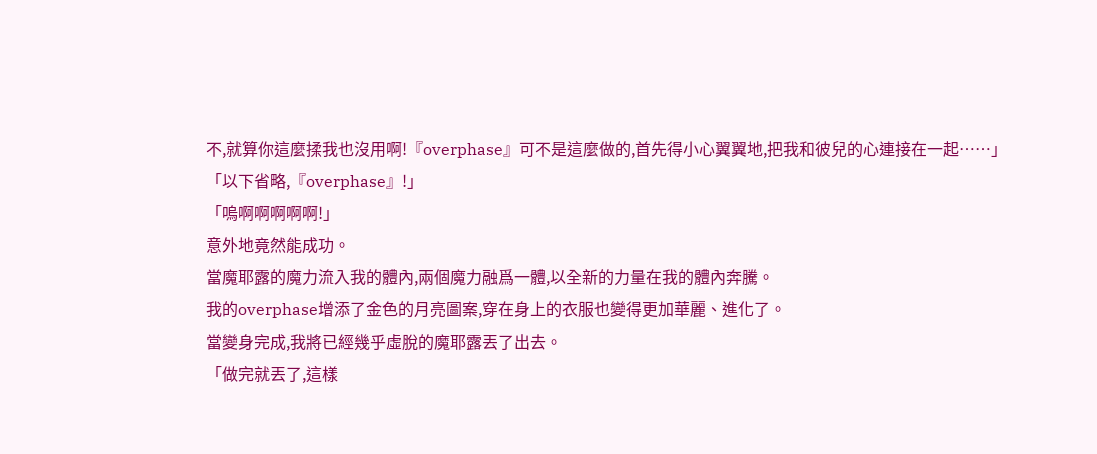不,就算你這麼揉我也沒用啊!『overphase』可不是這麼做的,首先得小心翼翼地,把我和彼兒的心連接在一起……」
「以下省略,『overphase』!」
「嗚啊啊啊啊啊!」
意外地竟然能成功。
當魔耶露的魔力流入我的體內,兩個魔力融爲一體,以全新的力量在我的體內奔騰。
我的overphase增添了金色的月亮圖案,穿在身上的衣服也變得更加華麗、進化了。
當變身完成,我將已經幾乎虛脫的魔耶露丟了出去。
「做完就丟了,這樣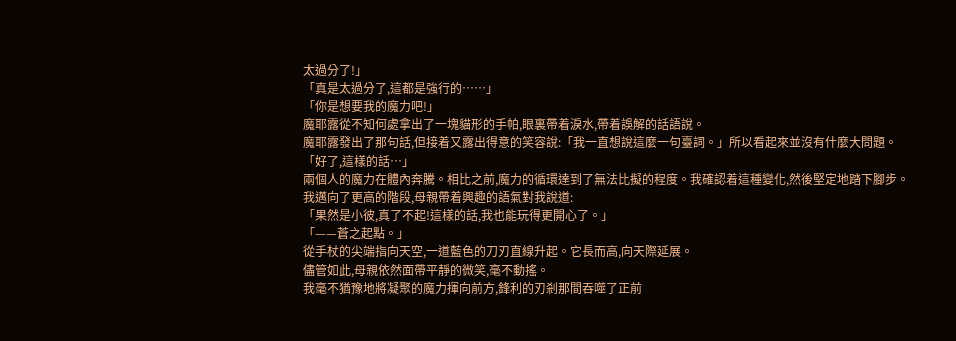太過分了!」
「真是太過分了,這都是強行的……」
「你是想要我的魔力吧!」
魔耶露從不知何處拿出了一塊貓形的手帕,眼裏帶着淚水,帶着誤解的話語說。
魔耶露發出了那句話,但接着又露出得意的笑容說:「我一直想說這麼一句臺詞。」所以看起來並沒有什麼大問題。
「好了,這樣的話…」
兩個人的魔力在體內奔騰。相比之前,魔力的循環達到了無法比擬的程度。我確認着這種變化,然後堅定地踏下腳步。
我邁向了更高的階段,母親帶着興趣的語氣對我說道:
「果然是小彼,真了不起!這樣的話,我也能玩得更開心了。」
「——蒼之起點。」
從手杖的尖端指向天空,一道藍色的刀刃直線升起。它長而高,向天際延展。
儘管如此,母親依然面帶平靜的微笑,毫不動搖。
我毫不猶豫地將凝聚的魔力揮向前方,鋒利的刃剎那間吞噬了正前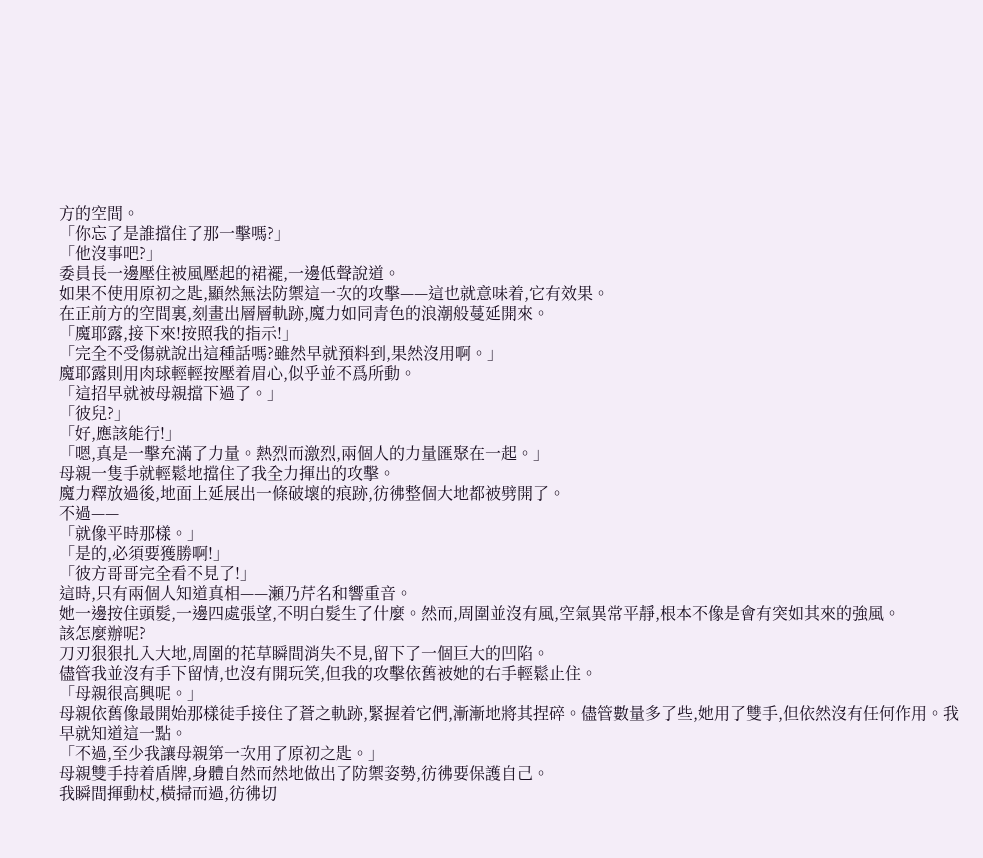方的空間。
「你忘了是誰擋住了那一擊嗎?」
「他沒事吧?」
委員長一邊壓住被風壓起的裙襬,一邊低聲說道。
如果不使用原初之匙,顯然無法防禦這一次的攻擊——這也就意味着,它有效果。
在正前方的空間裏,刻畫出層層軌跡,魔力如同青色的浪潮般蔓延開來。
「魔耶露,接下來!按照我的指示!」
「完全不受傷就說出這種話嗎?雖然早就預料到,果然沒用啊。」
魔耶露則用肉球輕輕按壓着眉心,似乎並不爲所動。
「這招早就被母親擋下過了。」
「彼兒?」
「好,應該能行!」
「嗯,真是一擊充滿了力量。熱烈而激烈,兩個人的力量匯聚在一起。」
母親一隻手就輕鬆地擋住了我全力揮出的攻擊。
魔力釋放過後,地面上延展出一條破壞的痕跡,彷彿整個大地都被劈開了。
不過——
「就像平時那樣。」
「是的,必須要獲勝啊!」
「彼方哥哥完全看不見了!」
這時,只有兩個人知道真相——瀬乃芹名和響重音。
她一邊按住頭髮,一邊四處張望,不明白髮生了什麼。然而,周圍並沒有風,空氣異常平靜,根本不像是會有突如其來的強風。
該怎麼辦呢?
刀刃狠狠扎入大地,周圍的花草瞬間消失不見,留下了一個巨大的凹陷。
儘管我並沒有手下留情,也沒有開玩笑,但我的攻擊依舊被她的右手輕鬆止住。
「母親很高興呢。」
母親依舊像最開始那樣徒手接住了蒼之軌跡,緊握着它們,漸漸地將其捏碎。儘管數量多了些,她用了雙手,但依然沒有任何作用。我早就知道這一點。
「不過,至少我讓母親第一次用了原初之匙。」
母親雙手持着盾牌,身體自然而然地做出了防禦姿勢,彷彿要保護自己。
我瞬間揮動杖,橫掃而過,彷彿切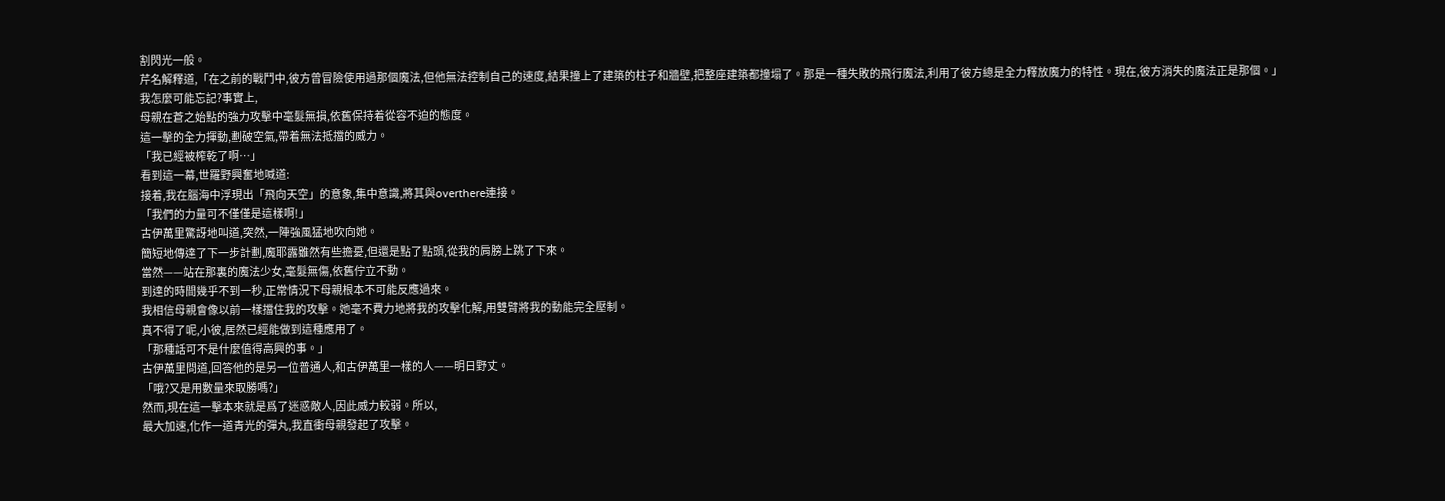割閃光一般。
芹名解釋道,「在之前的戰鬥中,彼方曾冒險使用過那個魔法,但他無法控制自己的速度,結果撞上了建築的柱子和牆壁,把整座建築都撞塌了。那是一種失敗的飛行魔法,利用了彼方總是全力釋放魔力的特性。現在,彼方消失的魔法正是那個。」
我怎麼可能忘記?事實上,
母親在蒼之始點的強力攻擊中毫髮無損,依舊保持着從容不迫的態度。
這一擊的全力揮動,劃破空氣,帶着無法抵擋的威力。
「我已經被榨乾了啊…」
看到這一幕,世羅野興奮地喊道:
接着,我在腦海中浮現出「飛向天空」的意象,集中意識,將其與overthere連接。
「我們的力量可不僅僅是這樣啊!」
古伊萬里驚訝地叫道,突然,一陣強風猛地吹向她。
簡短地傳達了下一步計劃,魔耶露雖然有些擔憂,但還是點了點頭,從我的肩膀上跳了下來。
當然——站在那裏的魔法少女,毫髮無傷,依舊佇立不動。
到達的時間幾乎不到一秒,正常情況下母親根本不可能反應過來。
我相信母親會像以前一樣擋住我的攻擊。她毫不費力地將我的攻擊化解,用雙臂將我的動能完全壓制。
真不得了呢,小彼,居然已經能做到這種應用了。
「那種話可不是什麼值得高興的事。」
古伊萬里問道,回答他的是另一位普通人,和古伊萬里一樣的人——明日野丈。
「哦?又是用數量來取勝嗎?」
然而,現在這一擊本來就是爲了迷惑敵人,因此威力較弱。所以,
最大加速,化作一道青光的彈丸,我直衝母親發起了攻擊。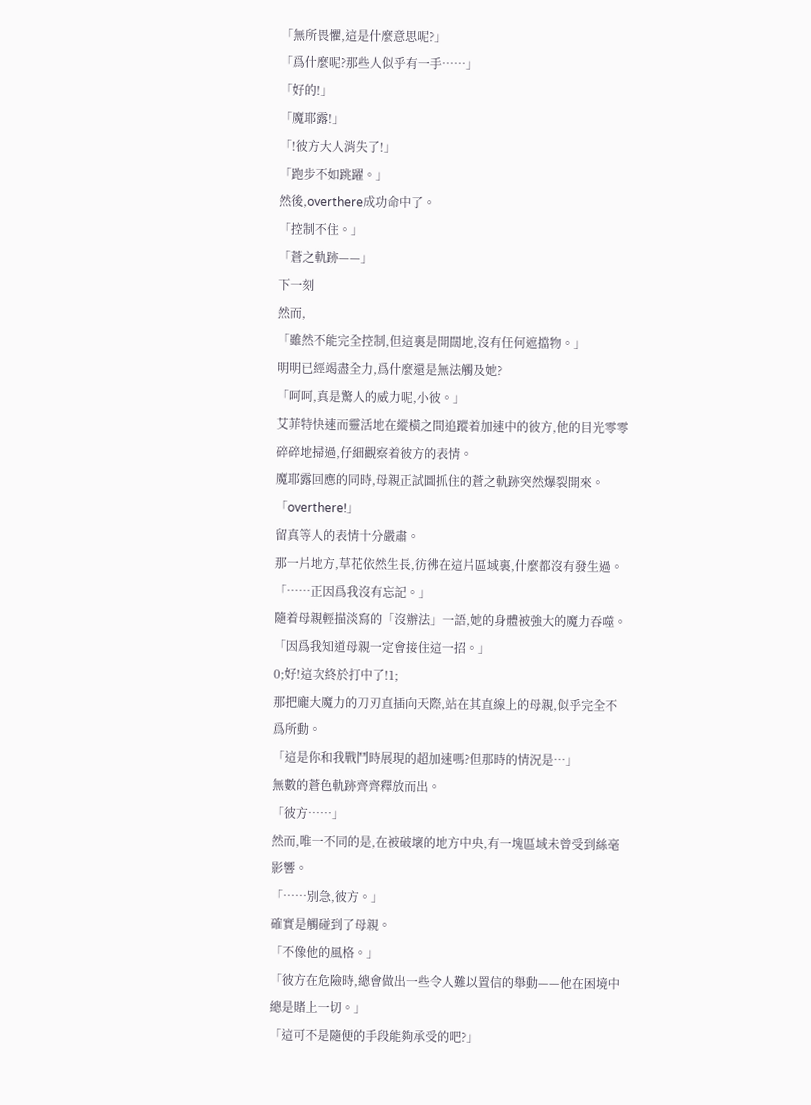「無所畏懼,這是什麼意思呢?」
「爲什麼呢?那些人似乎有一手……」
「好的!」
「魔耶露!」
「!彼方大人消失了!」
「跑步不如跳躍。」
然後,overthere成功命中了。
「控制不住。」
「蒼之軌跡——」
下一刻
然而,
「雖然不能完全控制,但這裏是開闊地,沒有任何遮擋物。」
明明已經竭盡全力,爲什麼還是無法觸及她?
「呵呵,真是驚人的威力呢,小彼。」
艾菲特快速而靈活地在縱橫之間追蹤着加速中的彼方,他的目光零零碎碎地掃過,仔細觀察着彼方的表情。
魔耶露回應的同時,母親正試圖抓住的蒼之軌跡突然爆裂開來。
「overthere!」
留真等人的表情十分嚴肅。
那一片地方,草花依然生長,彷彿在這片區域裏,什麼都沒有發生過。
「……正因爲我沒有忘記。」
隨着母親輕描淡寫的「沒辦法」一語,她的身體被強大的魔力吞噬。
「因爲我知道母親一定會接住這一招。」
0;好!這次終於打中了!1;
那把龐大魔力的刀刃直插向天際,站在其直線上的母親,似乎完全不爲所動。
「這是你和我戰鬥時展現的超加速嗎?但那時的情況是…」
無數的蒼色軌跡齊齊釋放而出。
「彼方……」
然而,唯一不同的是,在被破壞的地方中央,有一塊區域未曾受到絲毫影響。
「……別急,彼方。」
確實是觸碰到了母親。
「不像他的風格。」
「彼方在危險時,總會做出一些令人難以置信的舉動——他在困境中總是賭上一切。」
「這可不是隨便的手段能夠承受的吧?」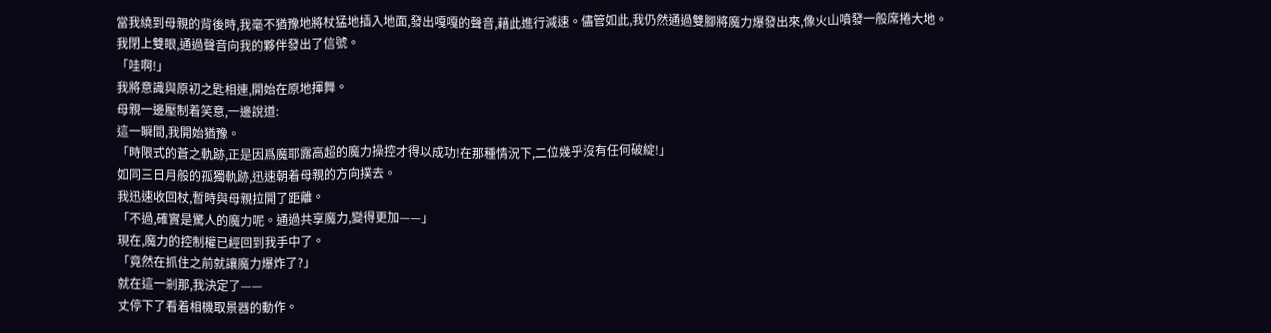當我繞到母親的背後時,我毫不猶豫地將杖猛地插入地面,發出嘎嘎的聲音,藉此進行減速。儘管如此,我仍然通過雙腳將魔力爆發出來,像火山噴發一般席捲大地。
我閉上雙眼,通過聲音向我的夥伴發出了信號。
「哇啊!」
我將意識與原初之匙相連,開始在原地揮舞。
母親一邊壓制着笑意,一邊說道:
這一瞬間,我開始猶豫。
「時限式的蒼之軌跡,正是因爲魔耶露高超的魔力操控才得以成功!在那種情況下,二位幾乎沒有任何破綻!」
如同三日月般的孤獨軌跡,迅速朝着母親的方向撲去。
我迅速收回杖,暫時與母親拉開了距離。
「不過,確實是驚人的魔力呢。通過共享魔力,變得更加——」
現在,魔力的控制權已經回到我手中了。
「竟然在抓住之前就讓魔力爆炸了?」
就在這一剎那,我決定了——
丈停下了看着相機取景器的動作。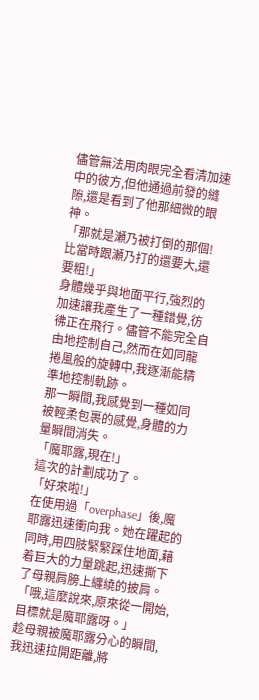儘管無法用肉眼完全看清加速中的彼方,但他通過前發的縫隙,還是看到了他那細微的眼神。
「那就是瀬乃被打倒的那個!比當時跟瀬乃打的還要大,還要粗!」
身體幾乎與地面平行,強烈的加速讓我產生了一種錯覺,彷彿正在飛行。儘管不能完全自由地控制自己,然而在如同龍捲風般的旋轉中,我逐漸能精準地控制軌跡。
那一瞬間,我感覺到一種如同被輕柔包裹的感覺,身體的力量瞬間消失。
「魔耶露,現在!」
這次的計劃成功了。
「好來啦!」
在使用過「overphase」後,魔耶露迅速衝向我。她在躍起的同時,用四肢緊緊踩住地面,藉着巨大的力量跳起,迅速撕下了母親肩膀上纏繞的披肩。
「哦,這麼說來,原來從一開始,目標就是魔耶露呀。」
趁母親被魔耶露分心的瞬間,我迅速拉開距離,將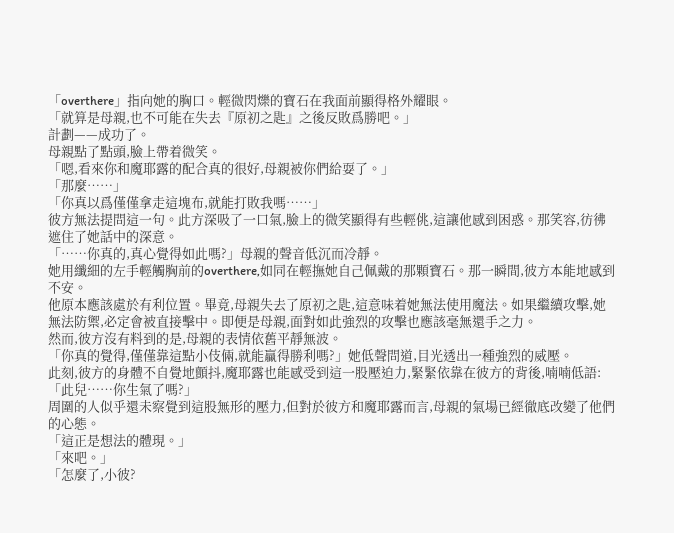「overthere」指向她的胸口。輕微閃爍的寶石在我面前顯得格外耀眼。
「就算是母親,也不可能在失去『原初之匙』之後反敗爲勝吧。」
計劃——成功了。
母親點了點頭,臉上帶着微笑。
「嗯,看來你和魔耶露的配合真的很好,母親被你們給耍了。」
「那麼……」
「你真以爲僅僅拿走這塊布,就能打敗我嗎……」
彼方無法提問這一句。此方深吸了一口氣,臉上的微笑顯得有些輕佻,這讓他感到困惑。那笑容,彷彿遮住了她話中的深意。
「……你真的,真心覺得如此嗎?」母親的聲音低沉而冷靜。
她用纖細的左手輕觸胸前的overthere,如同在輕撫她自己佩戴的那顆寶石。那一瞬間,彼方本能地感到不安。
他原本應該處於有利位置。畢竟,母親失去了原初之匙,這意味着她無法使用魔法。如果繼續攻擊,她無法防禦,必定會被直接擊中。即便是母親,面對如此強烈的攻擊也應該毫無還手之力。
然而,彼方沒有料到的是,母親的表情依舊平靜無波。
「你真的覺得,僅僅靠這點小伎倆,就能贏得勝利嗎?」她低聲問道,目光透出一種強烈的威壓。
此刻,彼方的身體不自覺地顫抖,魔耶露也能感受到這一股壓迫力,緊緊依靠在彼方的背後,喃喃低語:「此兒……你生氣了嗎?」
周圍的人似乎還未察覺到這股無形的壓力,但對於彼方和魔耶露而言,母親的氣場已經徹底改變了他們的心態。
「這正是想法的體現。」
「來吧。」
「怎麼了,小彼?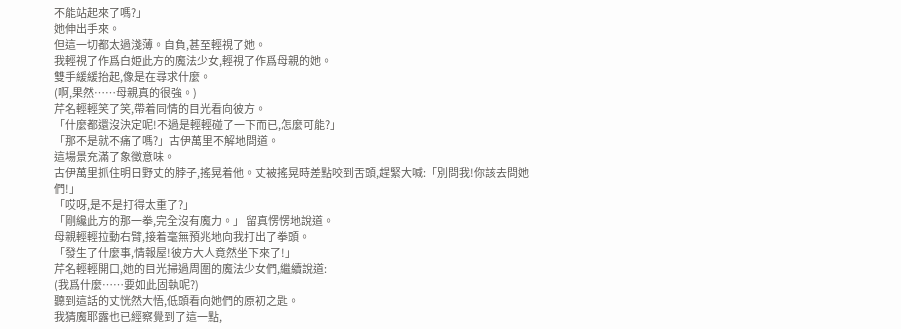不能站起來了嗎?」
她伸出手來。
但這一切都太過淺薄。自負,甚至輕視了她。
我輕視了作爲白姫此方的魔法少女,輕視了作爲母親的她。
雙手緩緩抬起,像是在尋求什麼。
(啊,果然……母親真的很強。)
芹名輕輕笑了笑,帶着同情的目光看向彼方。
「什麼都還沒決定呢!不過是輕輕碰了一下而已,怎麼可能?」
「那不是就不痛了嗎?」古伊萬里不解地問道。
這場景充滿了象徵意味。
古伊萬里抓住明日野丈的脖子,搖晃着他。丈被搖晃時差點咬到舌頭,趕緊大喊:「別問我!你該去問她們!」
「哎呀,是不是打得太重了?」
「剛纔此方的那一拳,完全沒有魔力。」 留真愣愣地說道。
母親輕輕拉動右臂,接着毫無預兆地向我打出了拳頭。
「發生了什麼事,情報屋!彼方大人竟然坐下來了!」
芹名輕輕開口,她的目光掃過周圍的魔法少女們,繼續說道:
(我爲什麼……要如此固執呢?)
聽到這話的丈恍然大悟,低頭看向她們的原初之匙。
我猜魔耶露也已經察覺到了這一點,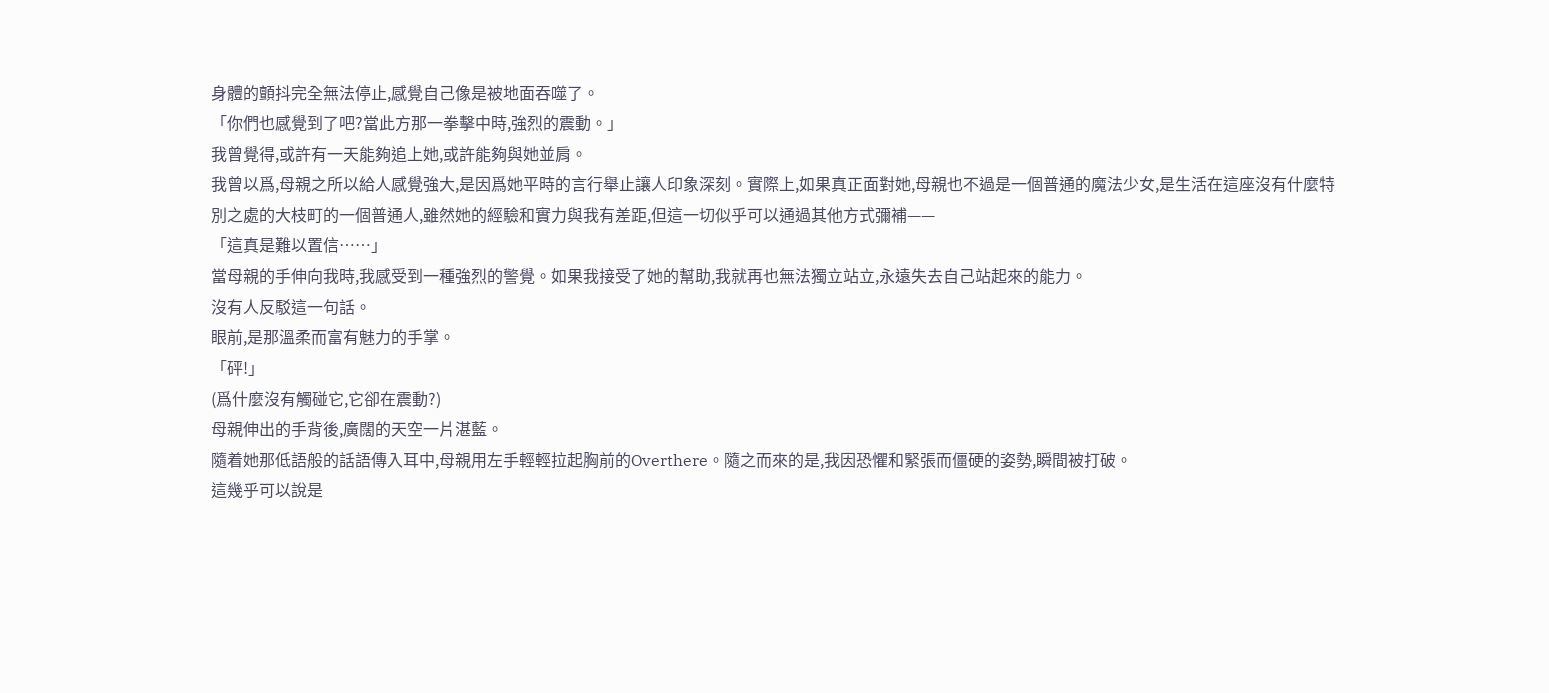身體的顫抖完全無法停止,感覺自己像是被地面吞噬了。
「你們也感覺到了吧?當此方那一拳擊中時,強烈的震動。」
我曾覺得,或許有一天能夠追上她,或許能夠與她並肩。
我曾以爲,母親之所以給人感覺強大,是因爲她平時的言行舉止讓人印象深刻。實際上,如果真正面對她,母親也不過是一個普通的魔法少女,是生活在這座沒有什麼特別之處的大枝町的一個普通人,雖然她的經驗和實力與我有差距,但這一切似乎可以通過其他方式彌補——
「這真是難以置信……」
當母親的手伸向我時,我感受到一種強烈的警覺。如果我接受了她的幫助,我就再也無法獨立站立,永遠失去自己站起來的能力。
沒有人反駁這一句話。
眼前,是那溫柔而富有魅力的手掌。
「砰!」
(爲什麼沒有觸碰它,它卻在震動?)
母親伸出的手背後,廣闊的天空一片湛藍。
隨着她那低語般的話語傳入耳中,母親用左手輕輕拉起胸前的Overthere。隨之而來的是,我因恐懼和緊張而僵硬的姿勢,瞬間被打破。
這幾乎可以說是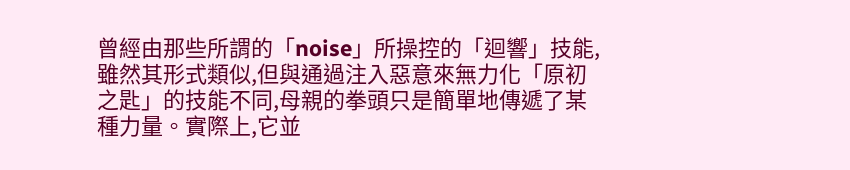曾經由那些所謂的「noise」所操控的「迴響」技能,雖然其形式類似,但與通過注入惡意來無力化「原初之匙」的技能不同,母親的拳頭只是簡單地傳遞了某種力量。實際上,它並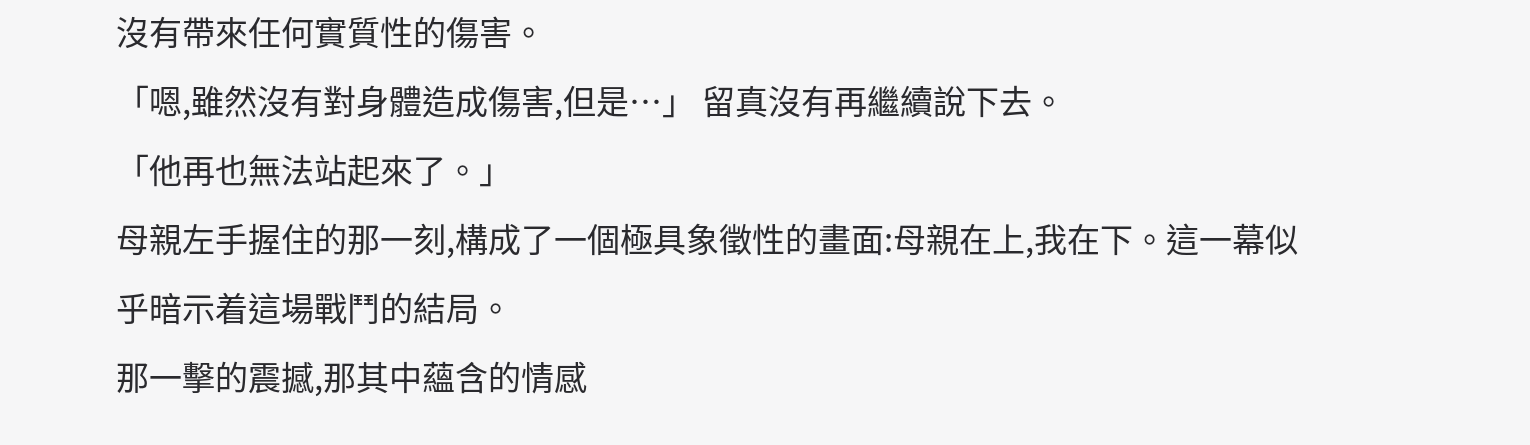沒有帶來任何實質性的傷害。
「嗯,雖然沒有對身體造成傷害,但是…」 留真沒有再繼續說下去。
「他再也無法站起來了。」
母親左手握住的那一刻,構成了一個極具象徵性的畫面:母親在上,我在下。這一幕似乎暗示着這場戰鬥的結局。
那一擊的震撼,那其中蘊含的情感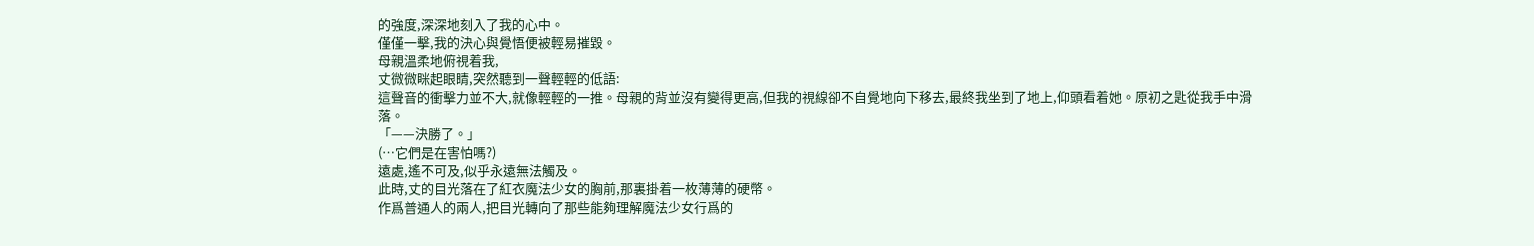的強度,深深地刻入了我的心中。
僅僅一擊,我的決心與覺悟便被輕易摧毀。
母親溫柔地俯視着我,
丈微微眯起眼睛,突然聽到一聲輕輕的低語:
這聲音的衝擊力並不大,就像輕輕的一推。母親的背並沒有變得更高,但我的視線卻不自覺地向下移去,最終我坐到了地上,仰頭看着她。原初之匙從我手中滑落。
「——決勝了。」
(…它們是在害怕嗎?)
遠處,遙不可及,似乎永遠無法觸及。
此時,丈的目光落在了紅衣魔法少女的胸前,那裏掛着一枚薄薄的硬幣。
作爲普通人的兩人,把目光轉向了那些能夠理解魔法少女行爲的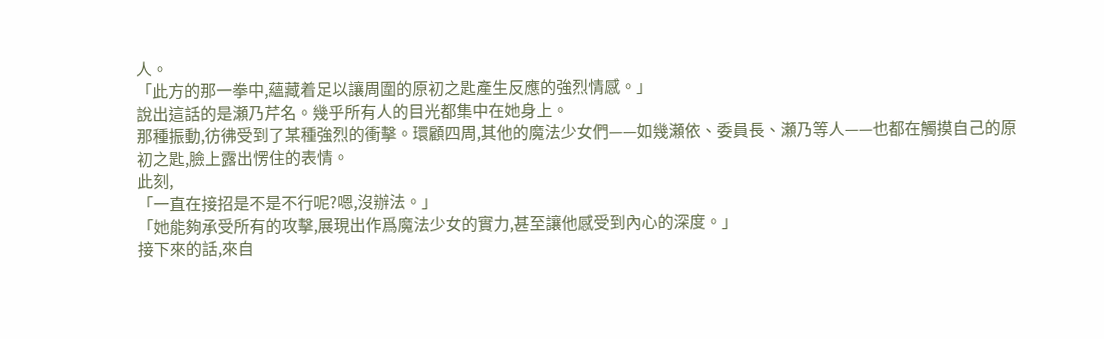人。
「此方的那一拳中,蘊藏着足以讓周圍的原初之匙產生反應的強烈情感。」
說出這話的是瀬乃芹名。幾乎所有人的目光都集中在她身上。
那種振動,彷彿受到了某種強烈的衝擊。環顧四周,其他的魔法少女們——如幾瀬依、委員長、瀬乃等人——也都在觸摸自己的原初之匙,臉上露出愣住的表情。
此刻,
「一直在接招是不是不行呢?嗯,沒辦法。」
「她能夠承受所有的攻擊,展現出作爲魔法少女的實力,甚至讓他感受到內心的深度。」
接下來的話,來自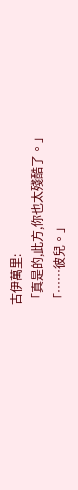古伊萬里:
「真是的,此方,你也太殘酷了。」
「……彼兒。」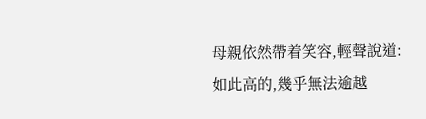母親依然帶着笑容,輕聲說道:
如此高的,幾乎無法逾越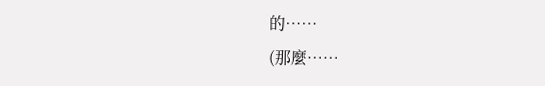的……
(那麼……